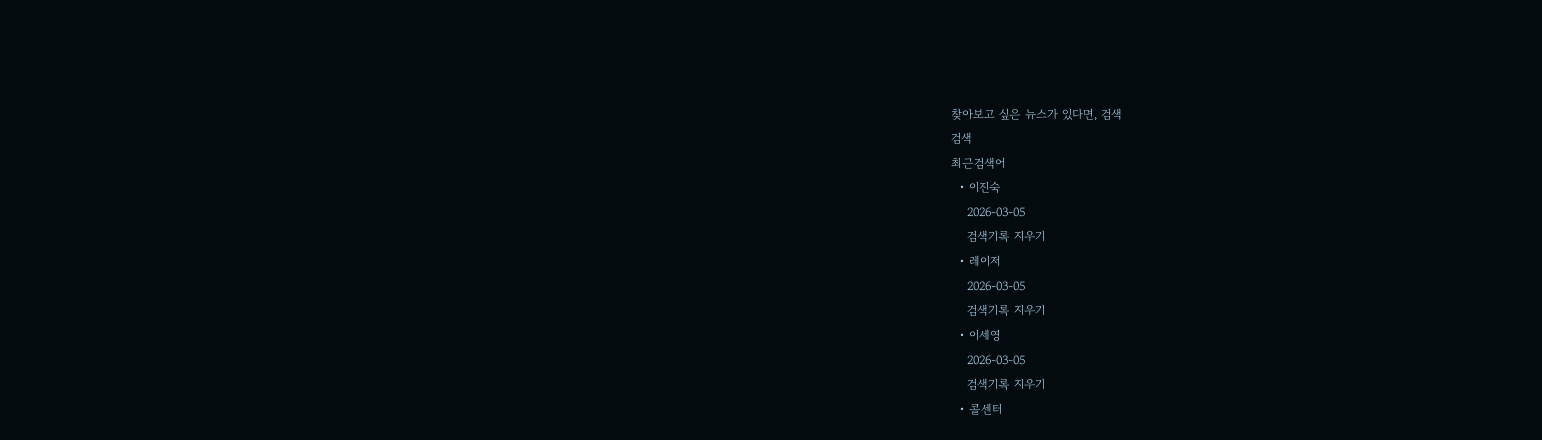찾아보고 싶은 뉴스가 있다면, 검색
검색
최근검색어
  • 이진숙
    2026-03-05
    검색기록 지우기
  • 레이저
    2026-03-05
    검색기록 지우기
  • 이세영
    2026-03-05
    검색기록 지우기
  • 콜센터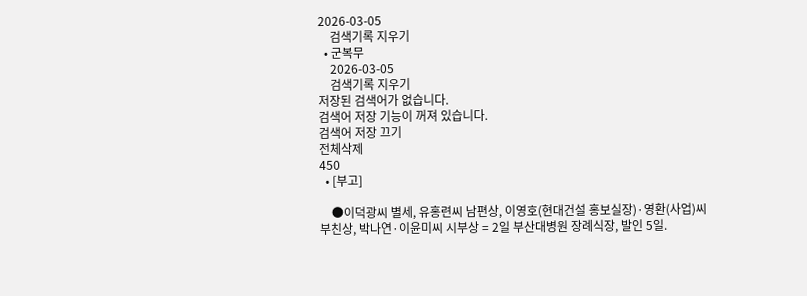2026-03-05
    검색기록 지우기
  • 군복무
    2026-03-05
    검색기록 지우기
저장된 검색어가 없습니다.
검색어 저장 기능이 꺼져 있습니다.
검색어 저장 끄기
전체삭제
450
  • [부고]

    ●이덕광씨 별세, 유홍련씨 남편상, 이영호(현대건설 홍보실장)·영환(사업)씨 부친상, 박나연·이윤미씨 시부상 = 2일 부산대병원 장례식장, 발인 5일.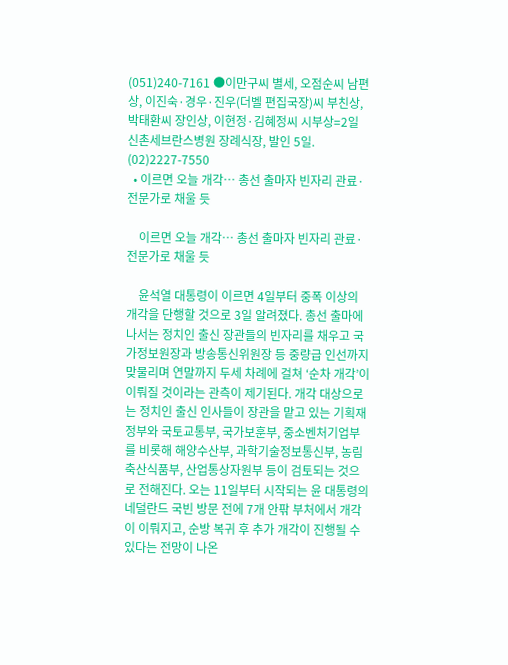(051)240-7161 ●이만구씨 별세, 오점순씨 남편상, 이진숙·경우·진우(더벨 편집국장)씨 부친상, 박태환씨 장인상, 이현정·김혜정씨 시부상=2일 신촌세브란스병원 장례식장, 발인 5일. (02)2227-7550
  • 이르면 오늘 개각… 총선 출마자 빈자리 관료·전문가로 채울 듯

    이르면 오늘 개각… 총선 출마자 빈자리 관료·전문가로 채울 듯

    윤석열 대통령이 이르면 4일부터 중폭 이상의 개각을 단행할 것으로 3일 알려졌다. 총선 출마에 나서는 정치인 출신 장관들의 빈자리를 채우고 국가정보원장과 방송통신위원장 등 중량급 인선까지 맞물리며 연말까지 두세 차례에 걸쳐 ‘순차 개각’이 이뤄질 것이라는 관측이 제기된다. 개각 대상으로는 정치인 출신 인사들이 장관을 맡고 있는 기획재정부와 국토교통부, 국가보훈부, 중소벤처기업부를 비롯해 해양수산부, 과학기술정보통신부, 농림축산식품부, 산업통상자원부 등이 검토되는 것으로 전해진다. 오는 11일부터 시작되는 윤 대통령의 네덜란드 국빈 방문 전에 7개 안팎 부처에서 개각이 이뤄지고, 순방 복귀 후 추가 개각이 진행될 수 있다는 전망이 나온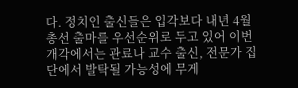다. 정치인 출신들은 입각보다 내년 4월 총선 출마를 우선순위로 두고 있어 이번 개각에서는 관료나 교수 출신, 전문가 집단에서 발탁될 가능성에 무게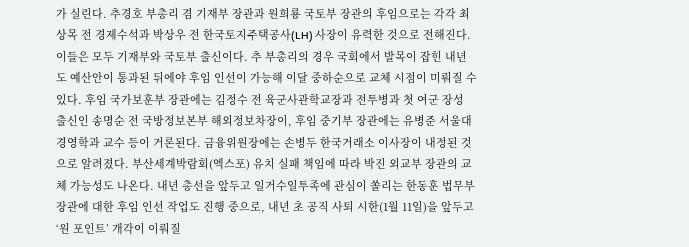가 실린다. 추경호 부총리 겸 기재부 장관과 원희룡 국토부 장관의 후임으로는 각각 최상목 전 경제수석과 박상우 전 한국토지주택공사(LH) 사장이 유력한 것으로 전해진다. 이들은 모두 기재부와 국토부 출신이다. 추 부총리의 경우 국회에서 발목이 잡힌 내년도 예산안이 통과된 뒤에야 후임 인선이 가능해 이달 중하순으로 교체 시점이 미뤄질 수 있다. 후임 국가보훈부 장관에는 김정수 전 육군사관학교장과 전투병과 첫 여군 장성 출신인 송명순 전 국방정보본부 해외정보차장이, 후임 중기부 장관에는 유병준 서울대 경영학과 교수 등이 거론된다. 금융위원장에는 손병두 한국거래소 이사장이 내정된 것으로 알려졌다. 부산세계박람회(엑스포) 유치 실패 책임에 따라 박진 외교부 장관의 교체 가능성도 나온다. 내년 총선을 앞두고 일거수일투족에 관심이 쏠리는 한동훈 법무부 장관에 대한 후임 인선 작업도 진행 중으로, 내년 초 공직 사퇴 시한(1월 11일)을 앞두고 ‘원 포인트’ 개각이 이뤄질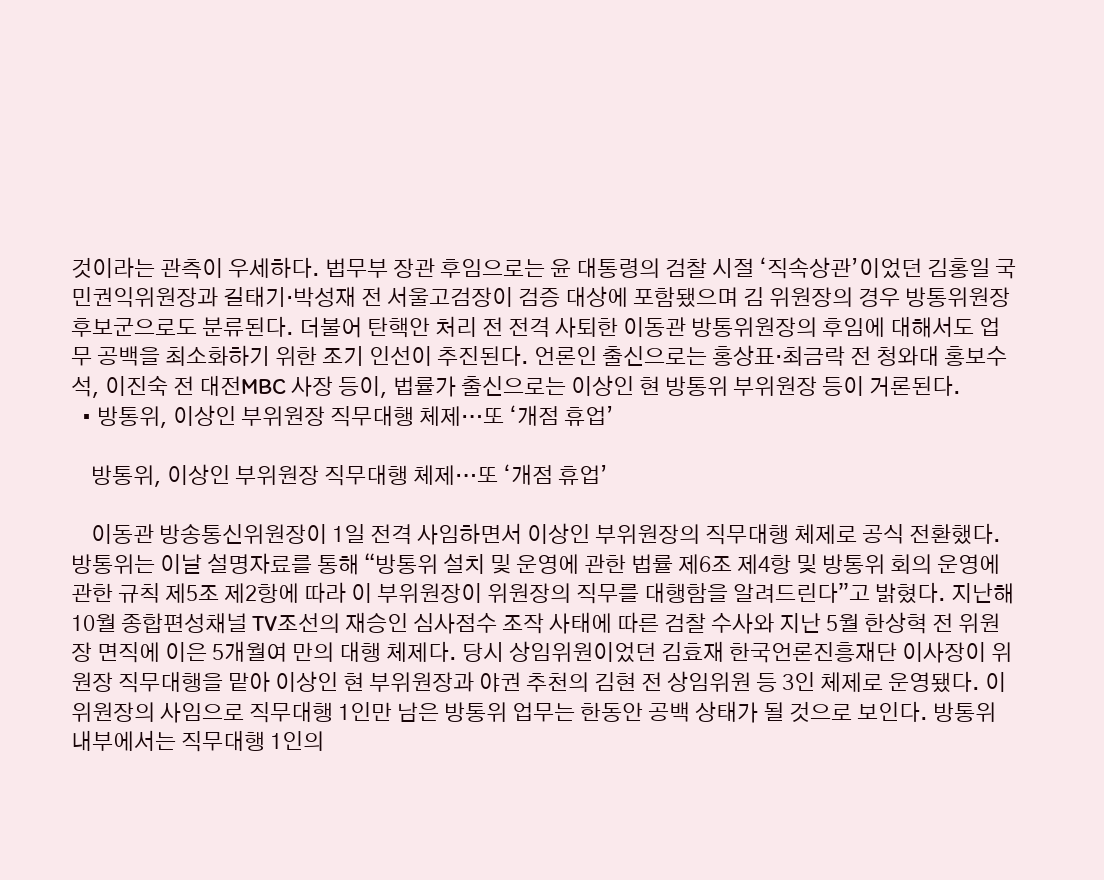것이라는 관측이 우세하다. 법무부 장관 후임으로는 윤 대통령의 검찰 시절 ‘직속상관’이었던 김홍일 국민권익위원장과 길태기·박성재 전 서울고검장이 검증 대상에 포함됐으며 김 위원장의 경우 방통위원장 후보군으로도 분류된다. 더불어 탄핵안 처리 전 전격 사퇴한 이동관 방통위원장의 후임에 대해서도 업무 공백을 최소화하기 위한 조기 인선이 추진된다. 언론인 출신으로는 홍상표·최금락 전 청와대 홍보수석, 이진숙 전 대전MBC 사장 등이, 법률가 출신으로는 이상인 현 방통위 부위원장 등이 거론된다.
  • 방통위, 이상인 부위원장 직무대행 체제…또 ‘개점 휴업’

    방통위, 이상인 부위원장 직무대행 체제…또 ‘개점 휴업’

    이동관 방송통신위원장이 1일 전격 사임하면서 이상인 부위원장의 직무대행 체제로 공식 전환했다. 방통위는 이날 설명자료를 통해 “방통위 설치 및 운영에 관한 법률 제6조 제4항 및 방통위 회의 운영에 관한 규칙 제5조 제2항에 따라 이 부위원장이 위원장의 직무를 대행함을 알려드린다”고 밝혔다. 지난해 10월 종합편성채널 TV조선의 재승인 심사점수 조작 사태에 따른 검찰 수사와 지난 5월 한상혁 전 위원장 면직에 이은 5개월여 만의 대행 체제다. 당시 상임위원이었던 김효재 한국언론진흥재단 이사장이 위원장 직무대행을 맡아 이상인 현 부위원장과 야권 추천의 김현 전 상임위원 등 3인 체제로 운영됐다. 이 위원장의 사임으로 직무대행 1인만 남은 방통위 업무는 한동안 공백 상태가 될 것으로 보인다. 방통위 내부에서는 직무대행 1인의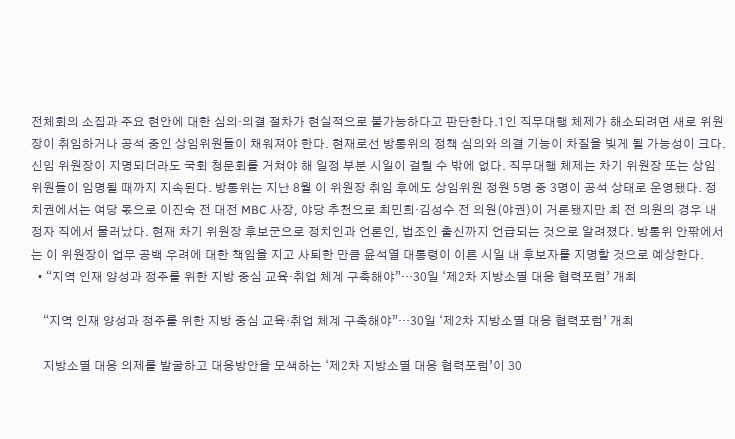전체회의 소집과 주요 현안에 대한 심의·의결 절차가 현실적으로 불가능하다고 판단한다.1인 직무대행 체제가 해소되려면 새로 위원장이 취임하거나 공석 중인 상임위원들이 채워져야 한다. 현재로선 방통위의 정책 심의와 의결 기능이 차질을 빚게 될 가능성이 크다. 신임 위원장이 지명되더라도 국회 청문회를 거쳐야 해 일정 부분 시일이 걸릴 수 밖에 없다. 직무대행 체제는 차기 위원장 또는 상임위원들이 임명될 때까지 지속된다. 방통위는 지난 8월 이 위원장 취임 후에도 상임위원 정원 5명 중 3명이 공석 상태로 운영됐다. 정치권에서는 여당 몫으로 이진숙 전 대전 MBC 사장, 야당 추천으로 최민희·김성수 전 의원(야권)이 거론됐지만 최 전 의원의 경우 내정자 직에서 물러났다. 현재 차기 위원장 후보군으로 정치인과 언론인, 법조인 출신까지 언급되는 것으로 알려졌다. 방통위 안팎에서는 이 위원장이 업무 공백 우려에 대한 책임을 지고 사퇴한 만큼 윤석열 대통령이 이른 시일 내 후보자를 지명할 것으로 예상한다.
  • “지역 인재 양성과 정주를 위한 지방 중심 교육·취업 체계 구축해야”…30일 ‘제2차 지방소멸 대응 협력포럼’ 개최

    “지역 인재 양성과 정주를 위한 지방 중심 교육·취업 체계 구축해야”…30일 ‘제2차 지방소멸 대응 협력포럼’ 개최

    지방소멸 대응 의제를 발굴하고 대응방안을 모색하는 ‘제2차 지방소멸 대응 협력포럼’이 30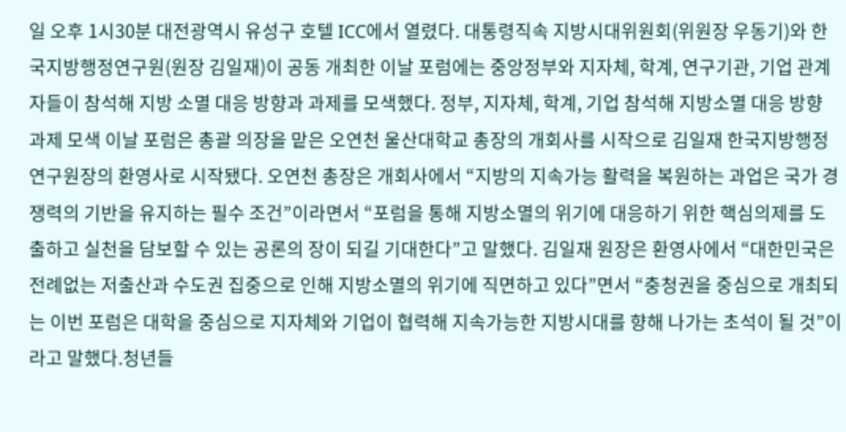일 오후 1시30분 대전광역시 유성구 호텔 ICC에서 열렸다. 대통령직속 지방시대위원회(위원장 우동기)와 한국지방행정연구원(원장 김일재)이 공동 개최한 이날 포럼에는 중앙정부와 지자체, 학계, 연구기관, 기업 관계자들이 참석해 지방 소멸 대응 방향과 과제를 모색했다. 정부, 지자체, 학계, 기업 참석해 지방소멸 대응 방향 과제 모색 이날 포럼은 총괄 의장을 맡은 오연천 울산대학교 총장의 개회사를 시작으로 김일재 한국지방행정연구원장의 환영사로 시작됐다. 오연천 총장은 개회사에서 “지방의 지속가능 활력을 복원하는 과업은 국가 경쟁력의 기반을 유지하는 필수 조건”이라면서 “포럼을 통해 지방소멸의 위기에 대응하기 위한 핵심의제를 도출하고 실천을 담보할 수 있는 공론의 장이 되길 기대한다”고 말했다. 김일재 원장은 환영사에서 “대한민국은 전례없는 저출산과 수도권 집중으로 인해 지방소멸의 위기에 직면하고 있다”면서 “충청권을 중심으로 개최되는 이번 포럼은 대학을 중심으로 지자체와 기업이 협력해 지속가능한 지방시대를 향해 나가는 초석이 될 것”이라고 말했다.청년들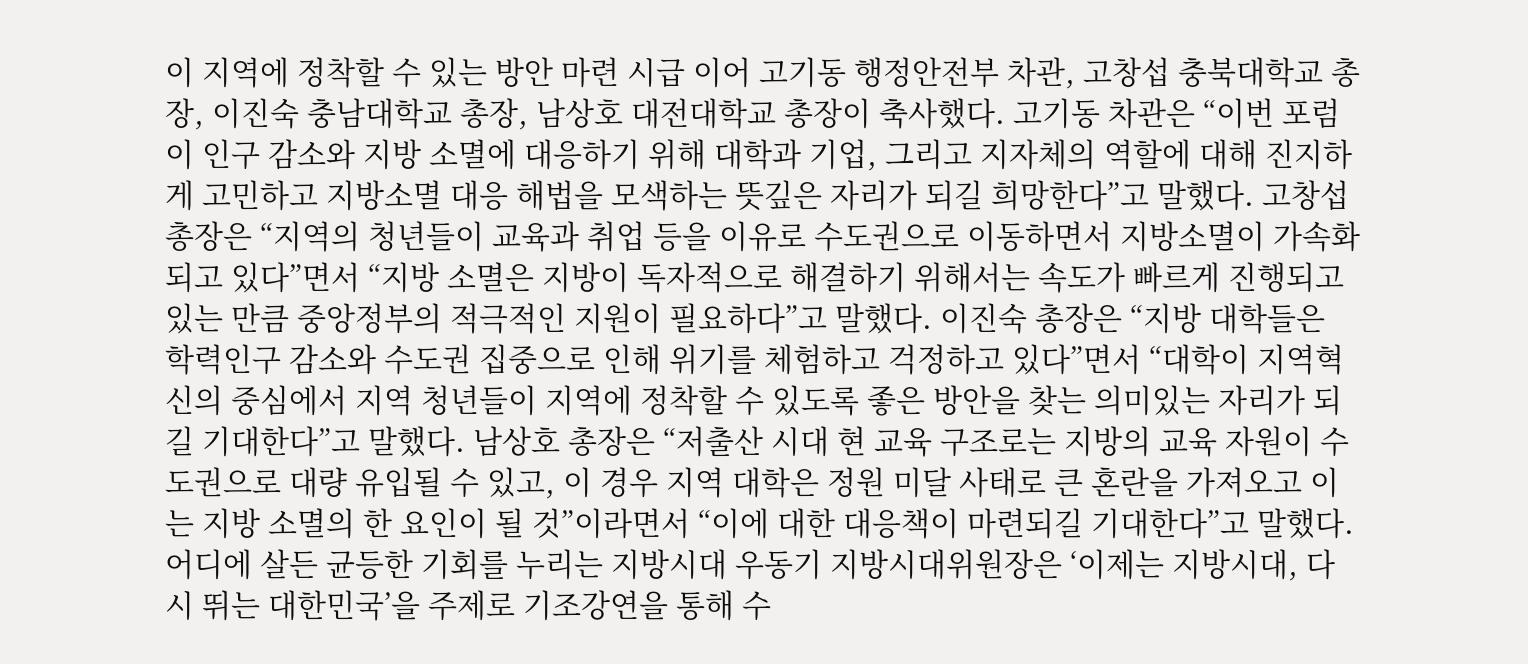이 지역에 정착할 수 있는 방안 마련 시급 이어 고기동 행정안전부 차관, 고창섭 충북대학교 총장, 이진숙 충남대학교 총장, 남상호 대전대학교 총장이 축사했다. 고기동 차관은 “이번 포럼이 인구 감소와 지방 소멸에 대응하기 위해 대학과 기업, 그리고 지자체의 역할에 대해 진지하게 고민하고 지방소멸 대응 해법을 모색하는 뜻깊은 자리가 되길 희망한다”고 말했다. 고창섭 총장은 “지역의 청년들이 교육과 취업 등을 이유로 수도권으로 이동하면서 지방소멸이 가속화되고 있다”면서 “지방 소멸은 지방이 독자적으로 해결하기 위해서는 속도가 빠르게 진행되고 있는 만큼 중앙정부의 적극적인 지원이 필요하다”고 말했다. 이진숙 총장은 “지방 대학들은 학력인구 감소와 수도권 집중으로 인해 위기를 체험하고 걱정하고 있다”면서 “대학이 지역혁신의 중심에서 지역 청년들이 지역에 정착할 수 있도록 좋은 방안을 찾는 의미있는 자리가 되길 기대한다”고 말했다. 남상호 총장은 “저출산 시대 현 교육 구조로는 지방의 교육 자원이 수도권으로 대량 유입될 수 있고, 이 경우 지역 대학은 정원 미달 사태로 큰 혼란을 가져오고 이는 지방 소멸의 한 요인이 될 것”이라면서 “이에 대한 대응책이 마련되길 기대한다”고 말했다.어디에 살든 균등한 기회를 누리는 지방시대 우동기 지방시대위원장은 ‘이제는 지방시대, 다시 뛰는 대한민국’을 주제로 기조강연을 통해 수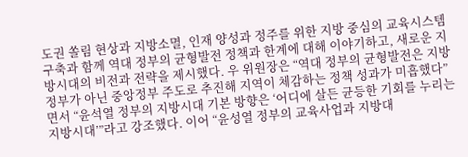도권 쏠림 현상과 지방소멸, 인재 양성과 정주를 위한 지방 중심의 교육시스템 구축과 함께 역대 정부의 균형발전 정책과 한계에 대해 이야기하고, 새로운 지방시대의 비전과 전략을 제시했다. 우 위원장은 “역대 정부의 균형발전은 지방정부가 아닌 중앙정부 주도로 추진해 지역이 체감하는 정책 성과가 미흡했다”면서 “윤석열 정부의 지방시대 기본 방향은 ‘어디에 살든 균등한 기회를 누리는 지방시대’”라고 강조했다. 이어 “윤성열 정부의 교육사업과 지방대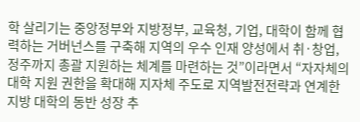학 살리기는 중앙정부와 지방정부, 교육청, 기업, 대학이 함께 협력하는 거버넌스를 구축해 지역의 우수 인재 양성에서 취·창업, 정주까지 총괄 지원하는 체계를 마련하는 것”이라면서 “자자체의 대학 지원 권한을 확대해 지자체 주도로 지역발전전략과 연계한 지방 대학의 동반 성장 추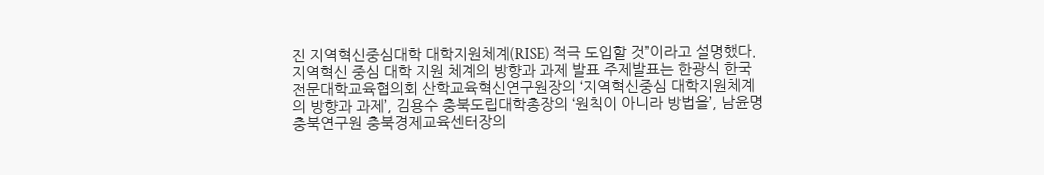진 지역혁신중심대학 대학지원체계(RISE) 적극 도입할 것”이라고 설명했다. 지역혁신 중심 대학 지원 체계의 방향과 과제 발표 주제발표는 한광식 한국전문대학교육협의회 산학교육혁신연구원장의 ‘지역혁신중심 대학지원체계의 방향과 과제’, 김용수 충북도립대학총장의 ‘원칙이 아니라 방법을’, 남윤명 충북연구원 충북경제교육센터장의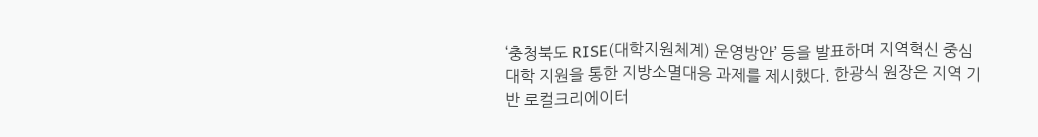‘충청북도 RISE(대학지원체계) 운영방안’ 등을 발표하며 지역혁신 중심 대학 지원을 통한 지방소멸대응 과제를 제시했다. 한광식 원장은 지역 기반 로컬크리에이터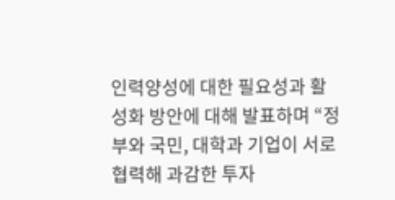인력양성에 대한 필요성과 활성화 방안에 대해 발표하며 “정부와 국민, 대학과 기업이 서로 협력해 과감한 투자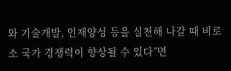와 기술개발, 인재양성 등을 실천해 나갈 때 비로소 국가 경쟁력이 향상될 수 있다”면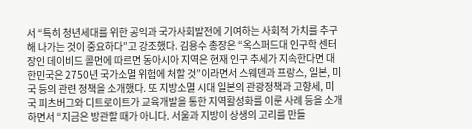서 “특히 청년세대를 위한 공익과 국가사회발전에 기여하는 사회적 가치를 추구해 나가는 것이 중요하다”고 강조했다. 김용수 총장은 “옥스퍼드대 인구학 센터장인 데이비드 콜먼에 따르면 동아시아 지역은 현재 인구 추세가 지속한다면 대한민국은 2750년 국가소멸 위험에 처할 것”이라면서 스웨덴과 프랑스, 일본, 미국 등의 관련 정책을 소개했다. 또 지방소멸 시대 일본의 관광정책과 고향세, 미국 피츠버그와 디트로이트가 교육개발을 통한 지역활성화를 이룬 사례 등을 소개하면서 “지금은 방관할 때가 아니다. 서울과 지방이 상생의 고리를 만들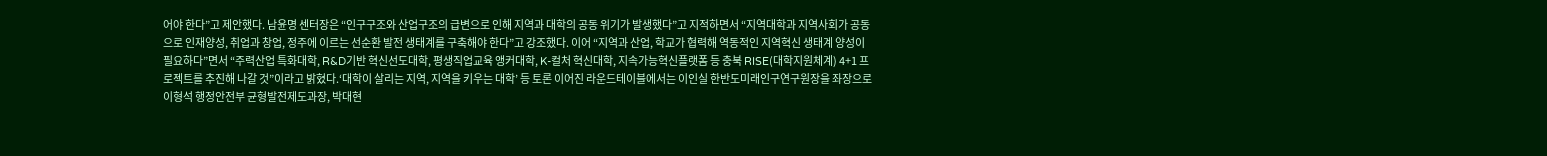어야 한다”고 제안했다. 남윤명 센터장은 “인구구조와 산업구조의 급변으로 인해 지역과 대학의 공동 위기가 발생했다”고 지적하면서 “지역대학과 지역사회가 공동으로 인재양성, 취업과 창업, 정주에 이르는 선순환 발전 생태계를 구축해야 한다”고 강조했다. 이어 “지역과 산업, 학교가 협력해 역동적인 지역혁신 생태계 양성이 필요하다”면서 “주력산업 특화대학, R&D기반 혁신선도대학, 평생직업교육 앵커대학, K-컬처 혁신대학, 지속가능혁신플랫폼 등 충북 RISE(대학지원체계) 4+1 프로젝트를 추진해 나갈 것”이라고 밝혔다.‘대학이 살리는 지역, 지역을 키우는 대학’ 등 토론 이어진 라운드테이블에서는 이인실 한반도미래인구연구원장을 좌장으로 이형석 행정안전부 균형발전제도과장, 박대현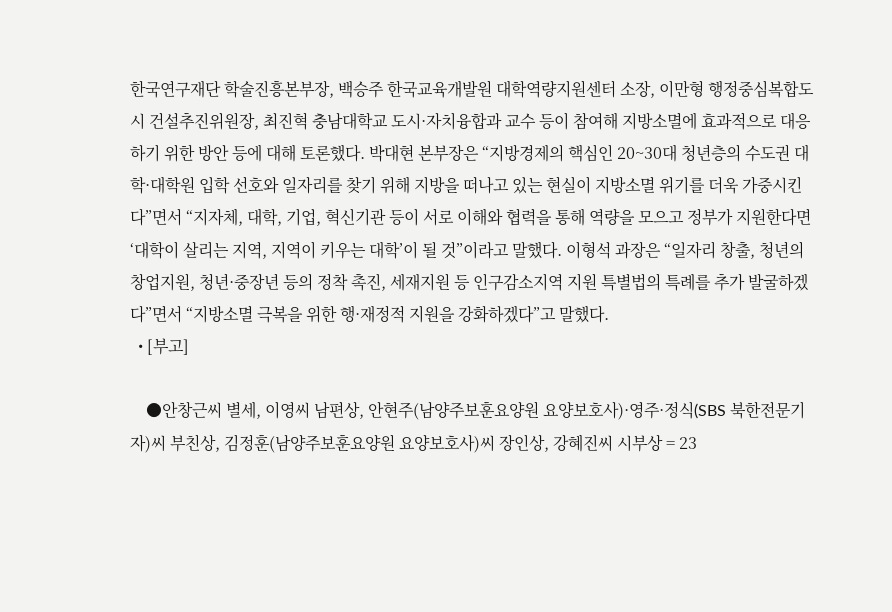한국연구재단 학술진흥본부장, 백승주 한국교육개발원 대학역량지원센터 소장, 이만형 행정중심복합도시 건설추진위원장, 최진혁 충남대학교 도시·자치융합과 교수 등이 참여해 지방소멸에 효과적으로 대응하기 위한 방안 등에 대해 토론했다. 박대현 본부장은 “지방경제의 핵심인 20~30대 청년층의 수도권 대학·대학원 입학 선호와 일자리를 찾기 위해 지방을 떠나고 있는 현실이 지방소멸 위기를 더욱 가중시킨다”면서 “지자체, 대학, 기업, 혁신기관 등이 서로 이해와 협력을 통해 역량을 모으고 정부가 지원한다면 ‘대학이 살리는 지역, 지역이 키우는 대학’이 될 것”이라고 말했다. 이형석 과장은 “일자리 창출, 청년의 창업지원, 청년·중장년 등의 정착 촉진, 세재지원 등 인구감소지역 지원 특별법의 특례를 추가 발굴하겠다”면서 “지방소멸 극복을 위한 행·재정적 지원을 강화하겠다”고 말했다.
  • [부고]

    ●안창근씨 별세, 이영씨 남편상, 안현주(남양주보훈요양원 요양보호사)·영주·정식(SBS 북한전문기자)씨 부친상, 김정훈(남양주보훈요양원 요양보호사)씨 장인상, 강혜진씨 시부상 = 23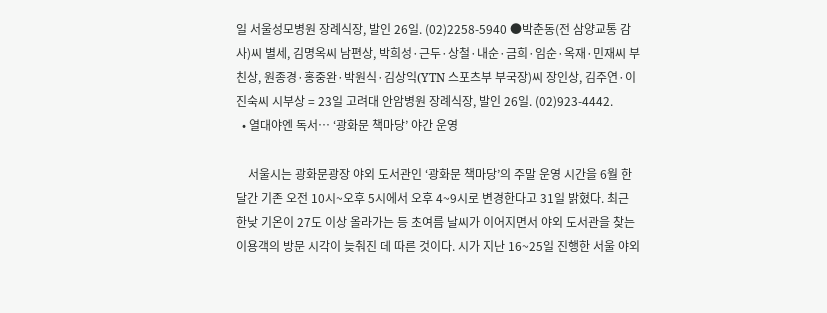일 서울성모병원 장례식장, 발인 26일. (02)2258-5940 ●박춘동(전 삼양교통 감사)씨 별세, 김명옥씨 남편상, 박희성·근두·상철·내순·금희·임순·옥재·민재씨 부친상, 원종경·홍중완·박원식·김상익(YTN 스포츠부 부국장)씨 장인상, 김주연·이진숙씨 시부상 = 23일 고려대 안암병원 장례식장, 발인 26일. (02)923-4442.
  • 열대야엔 독서… ‘광화문 책마당’ 야간 운영

    서울시는 광화문광장 야외 도서관인 ‘광화문 책마당’의 주말 운영 시간을 6월 한 달간 기존 오전 10시~오후 5시에서 오후 4~9시로 변경한다고 31일 밝혔다. 최근 한낮 기온이 27도 이상 올라가는 등 초여름 날씨가 이어지면서 야외 도서관을 찾는 이용객의 방문 시각이 늦춰진 데 따른 것이다. 시가 지난 16~25일 진행한 서울 야외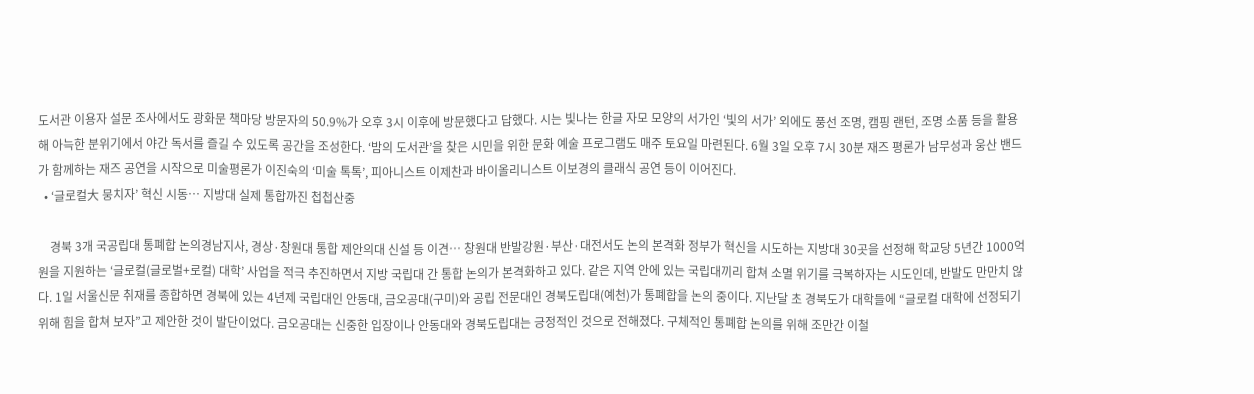도서관 이용자 설문 조사에서도 광화문 책마당 방문자의 50.9%가 오후 3시 이후에 방문했다고 답했다. 시는 빛나는 한글 자모 모양의 서가인 ‘빛의 서가’ 외에도 풍선 조명, 캠핑 랜턴, 조명 소품 등을 활용해 아늑한 분위기에서 야간 독서를 즐길 수 있도록 공간을 조성한다. ‘밤의 도서관’을 찾은 시민을 위한 문화 예술 프로그램도 매주 토요일 마련된다. 6월 3일 오후 7시 30분 재즈 평론가 남무성과 웅산 밴드가 함께하는 재즈 공연을 시작으로 미술평론가 이진숙의 ‘미술 톡톡’, 피아니스트 이제찬과 바이올리니스트 이보경의 클래식 공연 등이 이어진다.
  • ‘글로컬大 뭉치자’ 혁신 시동… 지방대 실제 통합까진 첩첩산중

    경북 3개 국공립대 통폐합 논의경남지사, 경상·창원대 통합 제안의대 신설 등 이견… 창원대 반발강원·부산·대전서도 논의 본격화 정부가 혁신을 시도하는 지방대 30곳을 선정해 학교당 5년간 1000억원을 지원하는 ‘글로컬(글로벌+로컬) 대학’ 사업을 적극 추진하면서 지방 국립대 간 통합 논의가 본격화하고 있다. 같은 지역 안에 있는 국립대끼리 합쳐 소멸 위기를 극복하자는 시도인데, 반발도 만만치 않다. 1일 서울신문 취재를 종합하면 경북에 있는 4년제 국립대인 안동대, 금오공대(구미)와 공립 전문대인 경북도립대(예천)가 통폐합을 논의 중이다. 지난달 초 경북도가 대학들에 “글로컬 대학에 선정되기 위해 힘을 합쳐 보자”고 제안한 것이 발단이었다. 금오공대는 신중한 입장이나 안동대와 경북도립대는 긍정적인 것으로 전해졌다. 구체적인 통폐합 논의를 위해 조만간 이철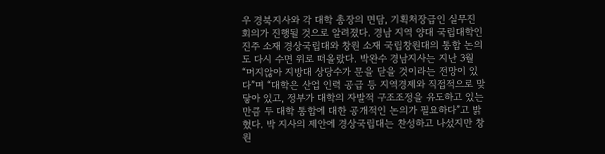우 경북지사와 각 대학 총장의 면담, 기획처장급인 실무진 회의가 진행될 것으로 알려졌다. 경남 지역 양대 국립대학인 진주 소재 경상국립대와 창원 소재 국립창원대의 통합 논의도 다시 수면 위로 떠올랐다. 박완수 경남지사는 지난 3월 “머지않아 지방대 상당수가 문을 닫을 것이라는 전망이 있다”며 “대학은 산업 인력 공급 등 지역경제와 직접적으로 맞닿아 있고, 정부가 대학의 자발적 구조조정을 유도하고 있는 만큼 두 대학 통합에 대한 공개적인 논의가 필요하다”고 밝혔다. 박 지사의 제안에 경상국립대는 찬성하고 나섰지만 창원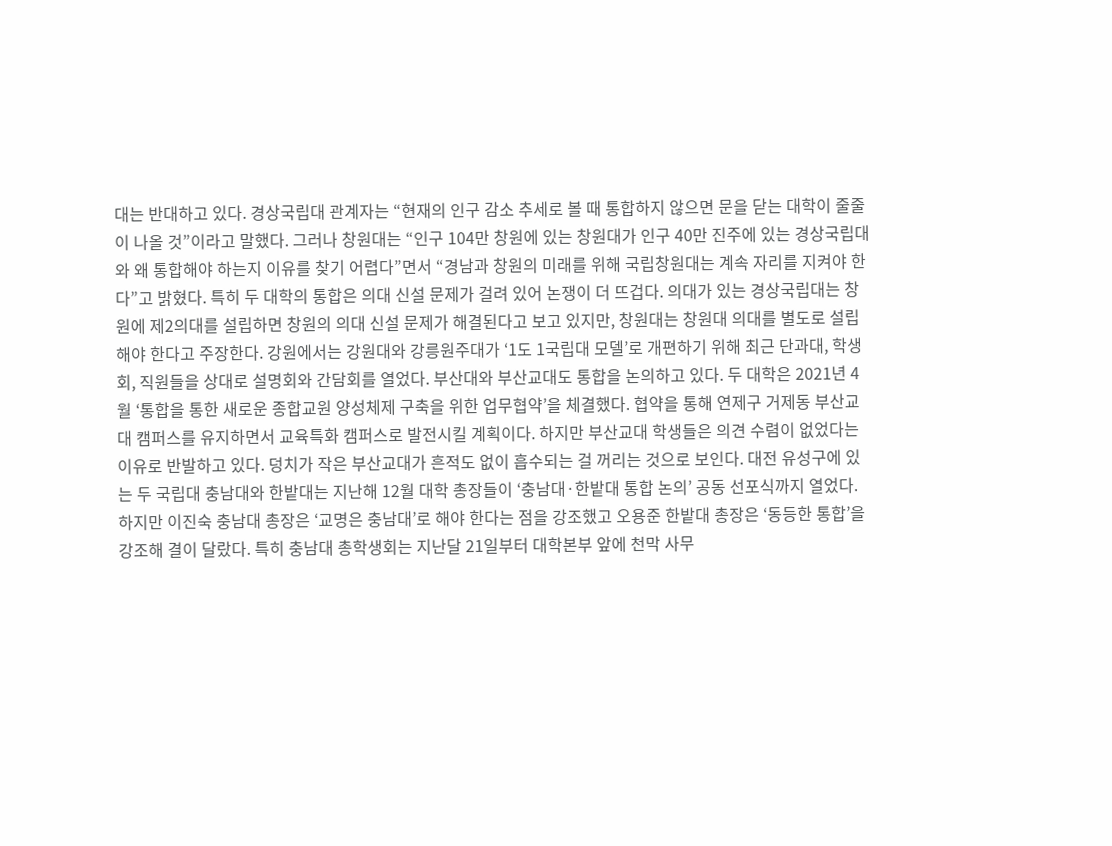대는 반대하고 있다. 경상국립대 관계자는 “현재의 인구 감소 추세로 볼 때 통합하지 않으면 문을 닫는 대학이 줄줄이 나올 것”이라고 말했다. 그러나 창원대는 “인구 104만 창원에 있는 창원대가 인구 40만 진주에 있는 경상국립대와 왜 통합해야 하는지 이유를 찾기 어렵다”면서 “경남과 창원의 미래를 위해 국립창원대는 계속 자리를 지켜야 한다”고 밝혔다. 특히 두 대학의 통합은 의대 신설 문제가 걸려 있어 논쟁이 더 뜨겁다. 의대가 있는 경상국립대는 창원에 제2의대를 설립하면 창원의 의대 신설 문제가 해결된다고 보고 있지만, 창원대는 창원대 의대를 별도로 설립해야 한다고 주장한다. 강원에서는 강원대와 강릉원주대가 ‘1도 1국립대 모델’로 개편하기 위해 최근 단과대, 학생회, 직원들을 상대로 설명회와 간담회를 열었다. 부산대와 부산교대도 통합을 논의하고 있다. 두 대학은 2021년 4월 ‘통합을 통한 새로운 종합교원 양성체제 구축을 위한 업무협약’을 체결했다. 협약을 통해 연제구 거제동 부산교대 캠퍼스를 유지하면서 교육특화 캠퍼스로 발전시킬 계획이다. 하지만 부산교대 학생들은 의견 수렴이 없었다는 이유로 반발하고 있다. 덩치가 작은 부산교대가 흔적도 없이 흡수되는 걸 꺼리는 것으로 보인다. 대전 유성구에 있는 두 국립대 충남대와 한밭대는 지난해 12월 대학 총장들이 ‘충남대·한밭대 통합 논의’ 공동 선포식까지 열었다. 하지만 이진숙 충남대 총장은 ‘교명은 충남대’로 해야 한다는 점을 강조했고 오용준 한밭대 총장은 ‘동등한 통합’을 강조해 결이 달랐다. 특히 충남대 총학생회는 지난달 21일부터 대학본부 앞에 천막 사무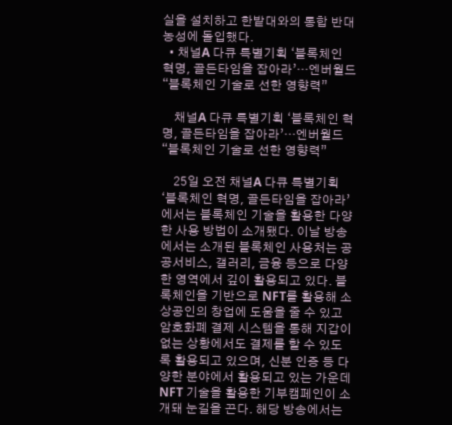실을 설치하고 한밭대와의 통합 반대 농성에 돌입했다.
  • 채널A 다큐 특별기획 ‘블록체인 혁명, 골든타임을 잡아라’…엔버월드 “블록체인 기술로 선한 영향력”

    채널A 다큐 특별기획 ‘블록체인 혁명, 골든타임을 잡아라’…엔버월드 “블록체인 기술로 선한 영향력”

    25일 오전 채널A 다큐 특별기획 ‘블록체인 혁명, 골든타임을 잡아라’에서는 블록체인 기술을 활용한 다양한 사용 방법이 소개됐다. 이날 방송에서는 소개된 블록체인 사용처는 공공서비스, 갤러리, 금융 등으로 다양한 영역에서 깊이 활용되고 있다. 블록체인을 기반으로 NFT를 활용해 소상공인의 창업에 도움을 줄 수 있고 암호화폐 결제 시스템을 통해 지갑이 없는 상황에서도 결제를 할 수 있도록 활용되고 있으며, 신분 인증 등 다양한 분야에서 활용되고 있는 가운데 NFT 기술을 활용한 기부캠페인이 소개돼 눈길을 끈다. 해당 방송에서는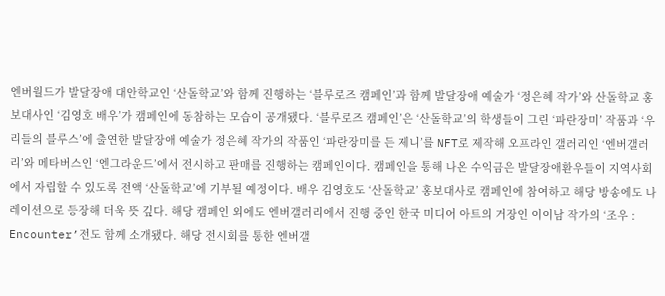엔버월드가 발달장애 대안학교인 ‘산돌학교’와 함께 진행하는 ‘블루로즈 캠페인’과 함께 발달장애 예술가 ‘정은혜 작가’와 산돌학교 홍보대사인 ‘김영호 배우’가 캠페인에 동참하는 모습이 공개됐다. ‘블루로즈 캠페인’은 ‘산돌학교’의 학생들이 그린 ‘파란장미’ 작품과 ‘우리들의 블루스’에 출연한 발달장애 예술가 정은혜 작가의 작품인 ‘파란장미를 든 제니’를 NFT로 제작해 오프라인 갤러리인 ‘엔버갤러리’와 메타버스인 ‘엔그라운드’에서 전시하고 판매를 진행하는 캠페인이다. 캠페인을 통해 나온 수익금은 발달장애환우들이 지역사회에서 자립할 수 있도록 전액 ‘산돌학교’에 기부될 예정이다. 배우 김영호도 ‘산돌학교’ 홍보대사로 캠페인에 참여하고 해당 방송에도 나레이션으로 등장해 더욱 뜻 깊다. 해당 캠페인 외에도 엔버갤러리에서 진행 중인 한국 미디어 아트의 거장인 이이남 작가의 ‘조우 : Encounter’전도 함께 소개됐다. 해당 전시회를 통한 엔버갤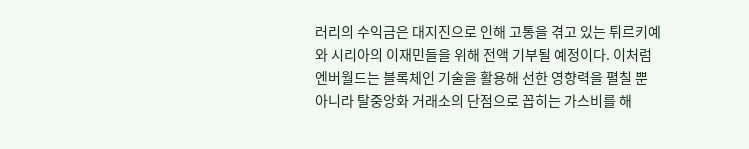러리의 수익금은 대지진으로 인해 고통을 겪고 있는 튀르키예와 시리아의 이재민들을 위해 전액 기부될 예정이다. 이처럼 엔버월드는 블록체인 기술을 활용해 선한 영향력을 펼칠 뿐 아니라 탈중앙화 거래소의 단점으로 꼽히는 가스비를 해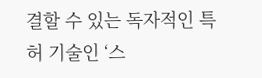결할 수 있는 독자적인 특허 기술인 ‘스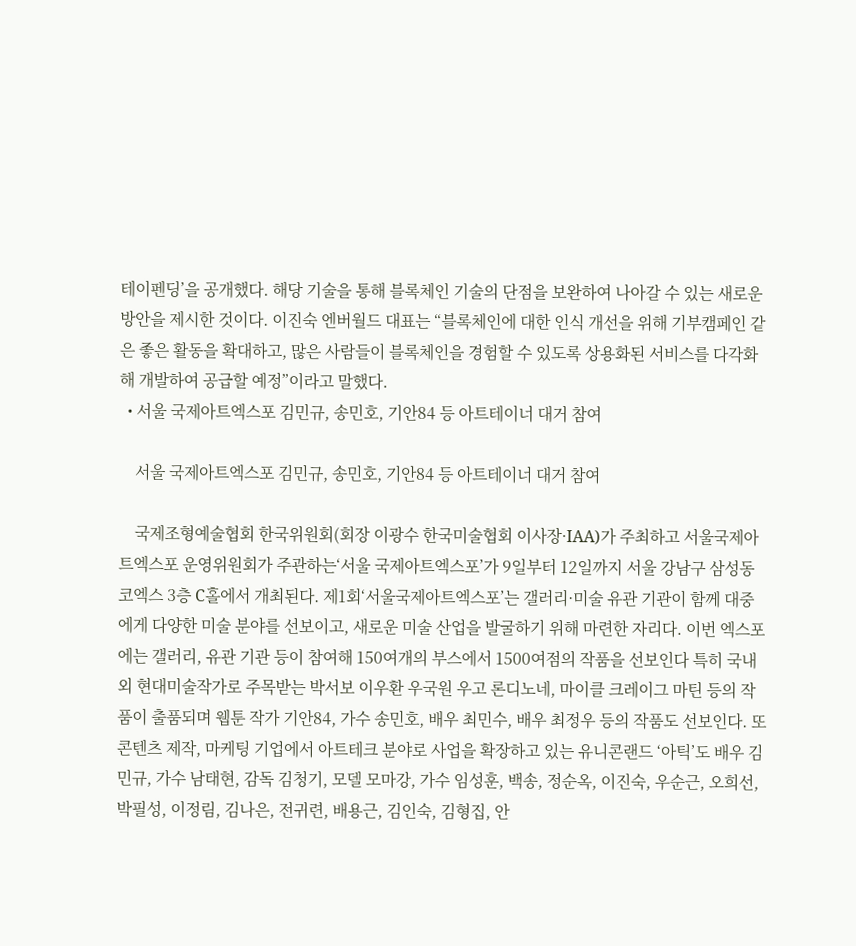테이펜딩’을 공개했다. 해당 기술을 통해 블록체인 기술의 단점을 보완하여 나아갈 수 있는 새로운 방안을 제시한 것이다. 이진숙 엔버월드 대표는 “블록체인에 대한 인식 개선을 위해 기부캠페인 같은 좋은 활동을 확대하고, 많은 사람들이 블록체인을 경험할 수 있도록 상용화된 서비스를 다각화해 개발하여 공급할 예정”이라고 말했다.
  • 서울 국제아트엑스포 김민규, 송민호, 기안84 등 아트테이너 대거 참여

    서울 국제아트엑스포 김민규, 송민호, 기안84 등 아트테이너 대거 참여

    국제조형예술협회 한국위원회(회장 이광수 한국미술협회 이사장·IAA)가 주최하고 서울국제아트엑스포 운영위원회가 주관하는‘서울 국제아트엑스포’가 9일부터 12일까지 서울 강남구 삼성동 코엑스 3층 C홀에서 개최된다. 제1회‘서울국제아트엑스포’는 갤러리·미술 유관 기관이 함께 대중에게 다양한 미술 분야를 선보이고, 새로운 미술 산업을 발굴하기 위해 마련한 자리다. 이번 엑스포에는 갤러리, 유관 기관 등이 참여해 150여개의 부스에서 1500여점의 작품을 선보인다 특히 국내외 현대미술작가로 주목받는 박서보 이우환 우국원 우고 론디노네, 마이클 크레이그 마틴 등의 작품이 출품되며 웹툰 작가 기안84, 가수 송민호, 배우 최민수, 배우 최정우 등의 작품도 선보인다. 또 콘텐츠 제작, 마케팅 기업에서 아트테크 분야로 사업을 확장하고 있는 유니콘랜드 ‘아틱’도 배우 김민규, 가수 남태현, 감독 김청기, 모델 모마강, 가수 임성훈, 백송, 정순옥, 이진숙, 우순근, 오희선, 박필성, 이정림, 김나은, 전귀련, 배용근, 김인숙, 김형집, 안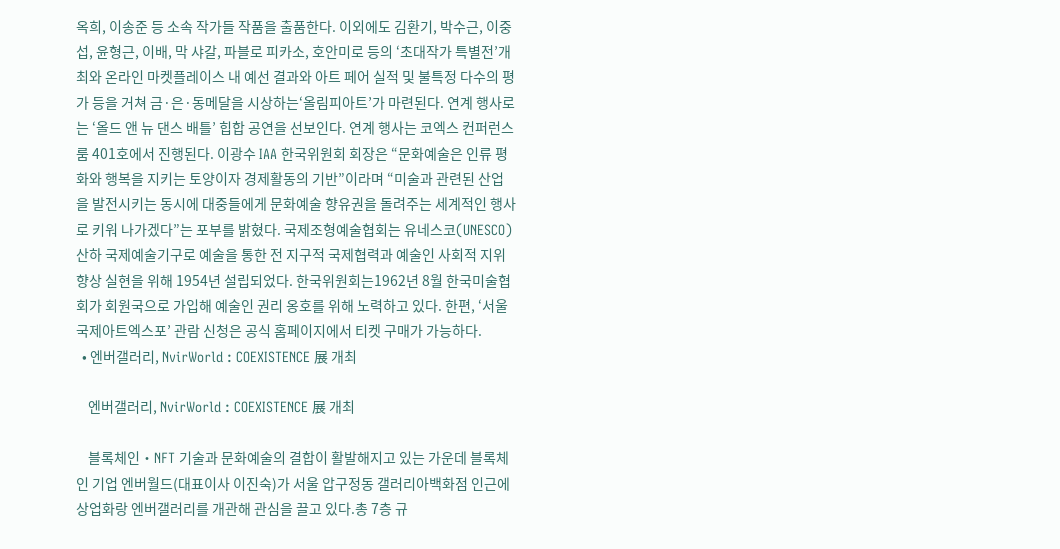옥희, 이송준 등 소속 작가들 작품을 출품한다. 이외에도 김환기, 박수근, 이중섭, 윤형근, 이배, 막 샤갈, 파블로 피카소, 호안미로 등의 ‘초대작가 특별전’개최와 온라인 마켓플레이스 내 예선 결과와 아트 페어 실적 및 불특정 다수의 평가 등을 거쳐 금·은·동메달을 시상하는‘올림피아트’가 마련된다. 연계 행사로는 ‘올드 앤 뉴 댄스 배틀’ 힙합 공연을 선보인다. 연계 행사는 코엑스 컨퍼런스룸 401호에서 진행된다. 이광수 IAA 한국위원회 회장은 “문화예술은 인류 평화와 행복을 지키는 토양이자 경제활동의 기반”이라며 “미술과 관련된 산업을 발전시키는 동시에 대중들에게 문화예술 향유권을 돌려주는 세계적인 행사로 키워 나가겠다”는 포부를 밝혔다. 국제조형예술협회는 유네스코(UNESCO) 산하 국제예술기구로 예술을 통한 전 지구적 국제협력과 예술인 사회적 지위 향상 실현을 위해 1954년 설립되었다. 한국위원회는1962년 8월 한국미술협회가 회원국으로 가입해 예술인 권리 옹호를 위해 노력하고 있다. 한편, ‘서울국제아트엑스포’ 관람 신청은 공식 홈페이지에서 티켓 구매가 가능하다.
  • 엔버갤러리, NvirWorld : COEXISTENCE 展 개최

    엔버갤러리, NvirWorld : COEXISTENCE 展 개최

    블록체인‧NFT 기술과 문화예술의 결합이 활발해지고 있는 가운데 블록체인 기업 엔버월드(대표이사 이진숙)가 서울 압구정동 갤러리아백화점 인근에 상업화랑 엔버갤러리를 개관해 관심을 끌고 있다.총 7층 규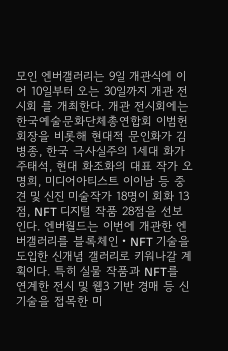모인 엔버갤러리는 9일 개관식에 이어 10일부터 오는 30일까지 개관 전시회 를 개최한다. 개관 전시회에는 한국예술문화단체총연합회 이범헌 회장을 비롯해 현대적 문인화가 김병종, 한국 극사실주의 1세대 화가 주태석, 현대 화조화의 대표 작가 오명희, 미디어아티스트 이이남 등 중견 및 신진 미술작가 18명이 회화 13점, NFT 디지털 작품 28점을 선보인다. 엔버월드는 이번에 개관한 엔버갤러리를 블록체인‧NFT 기술을 도입한 신개념 갤러리로 키워나갈 계획이다. 특히 실물 작품과 NFT를 연계한 전시 및 웹3 기반 경매 등 신기술을 접목한 미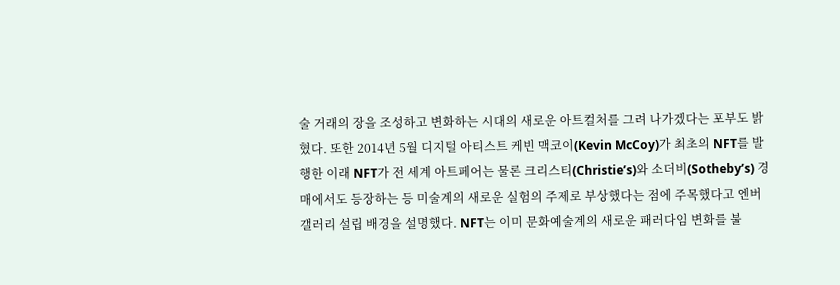술 거래의 장을 조성하고 변화하는 시대의 새로운 아트컬처를 그려 나가겠다는 포부도 밝혔다. 또한 2014년 5월 디지털 아티스트 케빈 맥코이(Kevin McCoy)가 최초의 NFT를 발행한 이래 NFT가 전 세계 아트페어는 물론 크리스티(Christie’s)와 소더비(Sotheby’s) 경매에서도 등장하는 등 미술계의 새로운 실험의 주제로 부상했다는 점에 주목했다고 엔버갤러리 설립 배경을 설명했다. NFT는 이미 문화예술계의 새로운 패러다임 변화를 불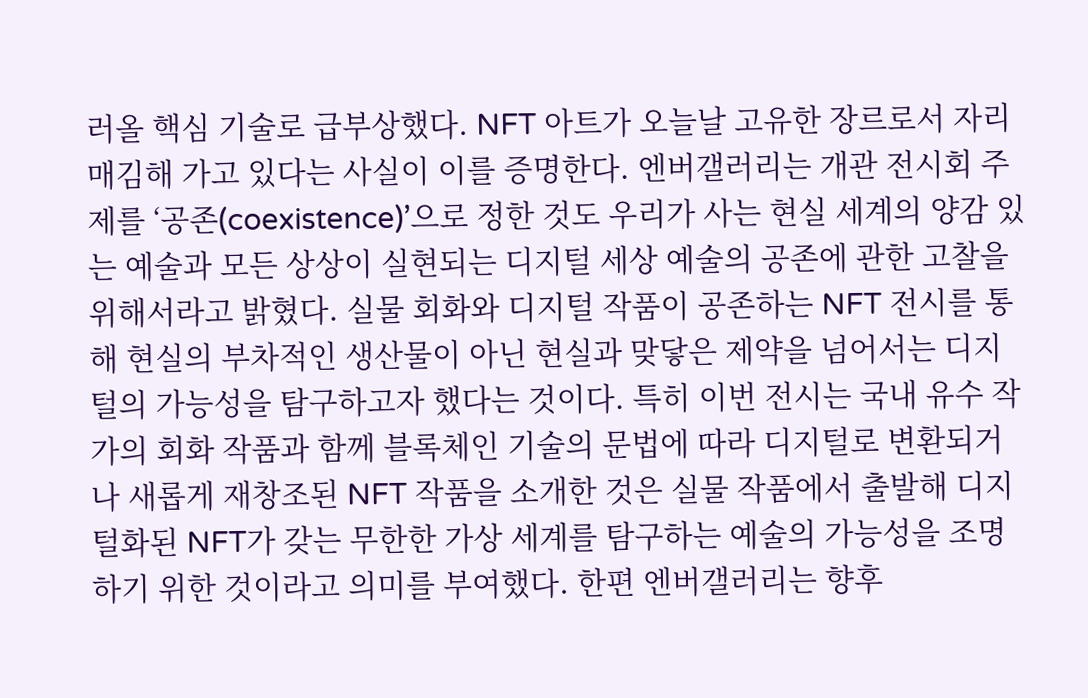러올 핵심 기술로 급부상했다. NFT 아트가 오늘날 고유한 장르로서 자리매김해 가고 있다는 사실이 이를 증명한다. 엔버갤러리는 개관 전시회 주제를 ‘공존(coexistence)’으로 정한 것도 우리가 사는 현실 세계의 양감 있는 예술과 모든 상상이 실현되는 디지털 세상 예술의 공존에 관한 고찰을 위해서라고 밝혔다. 실물 회화와 디지털 작품이 공존하는 NFT 전시를 통해 현실의 부차적인 생산물이 아닌 현실과 맞닿은 제약을 넘어서는 디지털의 가능성을 탐구하고자 했다는 것이다. 특히 이번 전시는 국내 유수 작가의 회화 작품과 함께 블록체인 기술의 문법에 따라 디지털로 변환되거나 새롭게 재창조된 NFT 작품을 소개한 것은 실물 작품에서 출발해 디지털화된 NFT가 갖는 무한한 가상 세계를 탐구하는 예술의 가능성을 조명하기 위한 것이라고 의미를 부여했다. 한편 엔버갤러리는 향후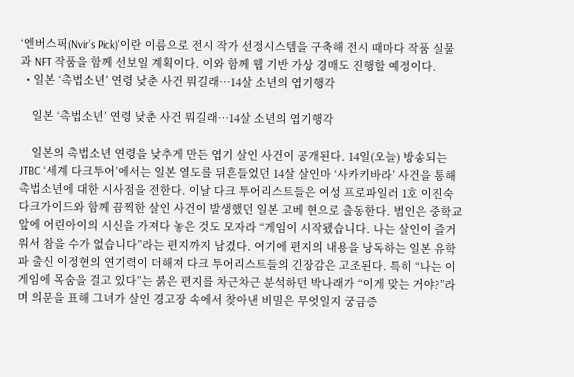‘엔버스픽(Nvir’s Pick)’이란 이름으로 전시 작가 선정시스템을 구축해 전시 때마다 작품 실물과 NFT 작품을 함께 선보일 계획이다. 이와 함께 웹 기반 가상 경매도 진행할 예정이다.
  • 일본 ‘촉법소년’ 연령 낮춘 사건 뭐길래…14살 소년의 엽기행각

    일본 ‘촉법소년’ 연령 낮춘 사건 뭐길래…14살 소년의 엽기행각

    일본의 촉법소년 연령을 낮추게 만든 엽기 살인 사건이 공개된다. 14일(오늘) 방송되는 JTBC ‘세계 다크투어’에서는 일본 열도를 뒤흔들었던 14살 살인마 ‘사카키바라’ 사건을 통해 촉법소년에 대한 시사점을 전한다. 이날 다크 투어리스트들은 여성 프로파일러 1호 이진숙 다크가이드와 함께 끔찍한 살인 사건이 발생했던 일본 고베 현으로 출동한다. 범인은 중학교 앞에 어린아이의 시신을 가져다 놓은 것도 모자라 “게임이 시작됐습니다. 나는 살인이 즐거워서 참을 수가 없습니다”라는 편지까지 남겼다. 여기에 편지의 내용을 낭독하는 일본 유학파 출신 이정현의 연기력이 더해져 다크 투어리스트들의 긴장감은 고조된다. 특히 “나는 이 게임에 목숨을 걸고 있다”는 붉은 편지를 차근차근 분석하던 박나래가 “이게 맞는 거야?”라며 의문을 표해 그녀가 살인 경고장 속에서 찾아낸 비밀은 무엇일지 궁금증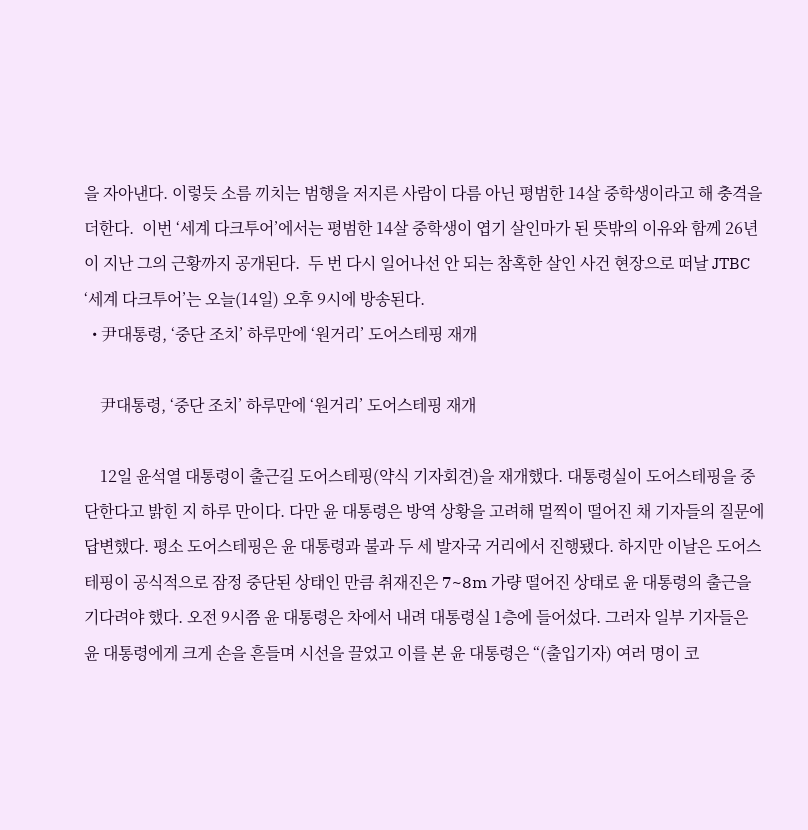을 자아낸다. 이렇듯 소름 끼치는 범행을 저지른 사람이 다름 아닌 평범한 14살 중학생이라고 해 충격을 더한다.  이번 ‘세계 다크투어’에서는 평범한 14살 중학생이 엽기 살인마가 된 뜻밖의 이유와 함께 26년이 지난 그의 근황까지 공개된다.  두 번 다시 일어나선 안 되는 참혹한 살인 사건 현장으로 떠날 JTBC ‘세계 다크투어’는 오늘(14일) 오후 9시에 방송된다.
  • 尹대통령, ‘중단 조치’ 하루만에 ‘원거리’ 도어스테핑 재개

    尹대통령, ‘중단 조치’ 하루만에 ‘원거리’ 도어스테핑 재개

    12일 윤석열 대통령이 출근길 도어스테핑(약식 기자회견)을 재개했다. 대통령실이 도어스테핑을 중단한다고 밝힌 지 하루 만이다. 다만 윤 대통령은 방역 상황을 고려해 멀찍이 떨어진 채 기자들의 질문에 답변했다. 평소 도어스테핑은 윤 대통령과 불과 두 세 발자국 거리에서 진행됐다. 하지만 이날은 도어스테핑이 공식적으로 잠정 중단된 상태인 만큼 취재진은 7~8m 가량 떨어진 상태로 윤 대통령의 출근을 기다려야 했다. 오전 9시쯤 윤 대통령은 차에서 내려 대통령실 1층에 들어섰다. 그러자 일부 기자들은 윤 대통령에게 크게 손을 흔들며 시선을 끌었고 이를 본 윤 대통령은 “(출입기자) 여러 명이 코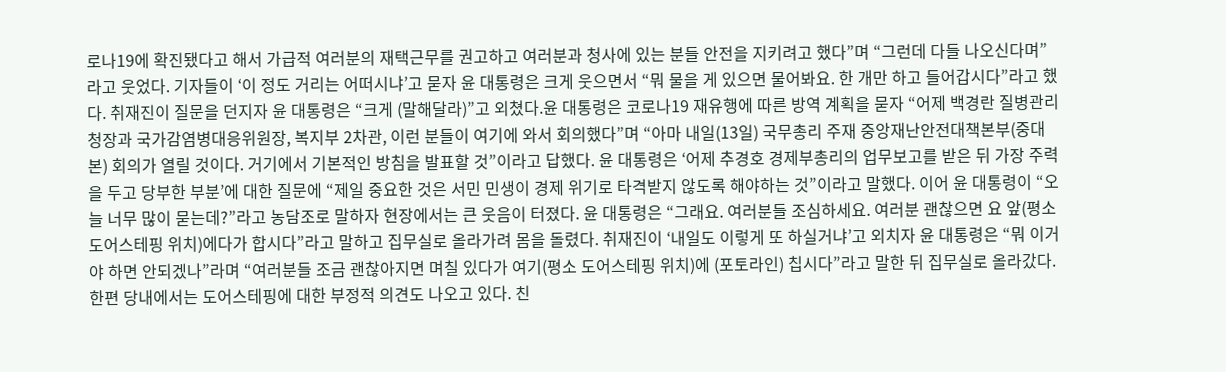로나19에 확진됐다고 해서 가급적 여러분의 재택근무를 권고하고 여러분과 청사에 있는 분들 안전을 지키려고 했다”며 “그런데 다들 나오신다며”라고 웃었다. 기자들이 ‘이 정도 거리는 어떠시냐’고 묻자 윤 대통령은 크게 웃으면서 “뭐 물을 게 있으면 물어봐요. 한 개만 하고 들어갑시다”라고 했다. 취재진이 질문을 던지자 윤 대통령은 “크게 (말해달라)”고 외쳤다.윤 대통령은 코로나19 재유행에 따른 방역 계획을 묻자 “어제 백경란 질병관리청장과 국가감염병대응위원장, 복지부 2차관, 이런 분들이 여기에 와서 회의했다”며 “아마 내일(13일) 국무총리 주재 중앙재난안전대책본부(중대본) 회의가 열릴 것이다. 거기에서 기본적인 방침을 발표할 것”이라고 답했다. 윤 대통령은 ‘어제 추경호 경제부총리의 업무보고를 받은 뒤 가장 주력을 두고 당부한 부분’에 대한 질문에 “제일 중요한 것은 서민 민생이 경제 위기로 타격받지 않도록 해야하는 것”이라고 말했다. 이어 윤 대통령이 “오늘 너무 많이 묻는데?”라고 농담조로 말하자 현장에서는 큰 웃음이 터졌다. 윤 대통령은 “그래요. 여러분들 조심하세요. 여러분 괜찮으면 요 앞(평소 도어스테핑 위치)에다가 합시다”라고 말하고 집무실로 올라가려 몸을 돌렸다. 취재진이 ‘내일도 이렇게 또 하실거냐’고 외치자 윤 대통령은 “뭐 이거야 하면 안되겠나”라며 “여러분들 조금 괜찮아지면 며칠 있다가 여기(평소 도어스테핑 위치)에 (포토라인) 칩시다”라고 말한 뒤 집무실로 올라갔다.한편 당내에서는 도어스테핑에 대한 부정적 의견도 나오고 있다. 친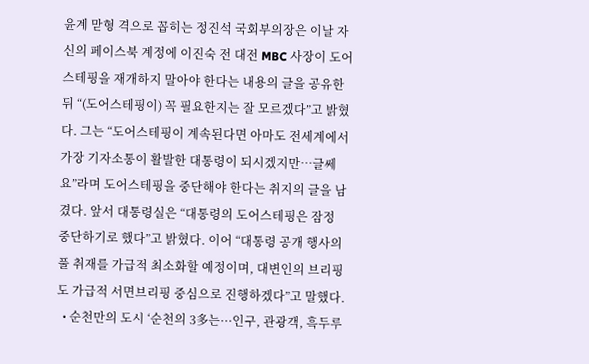윤계 맏형 격으로 꼽히는 정진석 국회부의장은 이날 자신의 페이스북 계정에 이진숙 전 대전 MBC 사장이 도어스테핑을 재개하지 말아야 한다는 내용의 글을 공유한 뒤 “(도어스테핑이) 꼭 필요한지는 잘 모르겠다”고 밝혔다. 그는 “도어스테핑이 계속된다면 아마도 전세계에서 가장 기자소통이 활발한 대통령이 되시겠지만…글쎄요”라며 도어스테핑을 중단해야 한다는 취지의 글을 남겼다. 앞서 대통령실은 “대통령의 도어스테핑은 잠정 중단하기로 했다”고 밝혔다. 이어 “대통령 공개 행사의 풀 취재를 가급적 최소화할 예정이며, 대변인의 브리핑도 가급적 서면브리핑 중심으로 진행하겠다”고 말했다.
  • 순천만의 도시 ‘순천의 3多는···인구, 관광객, 흑두루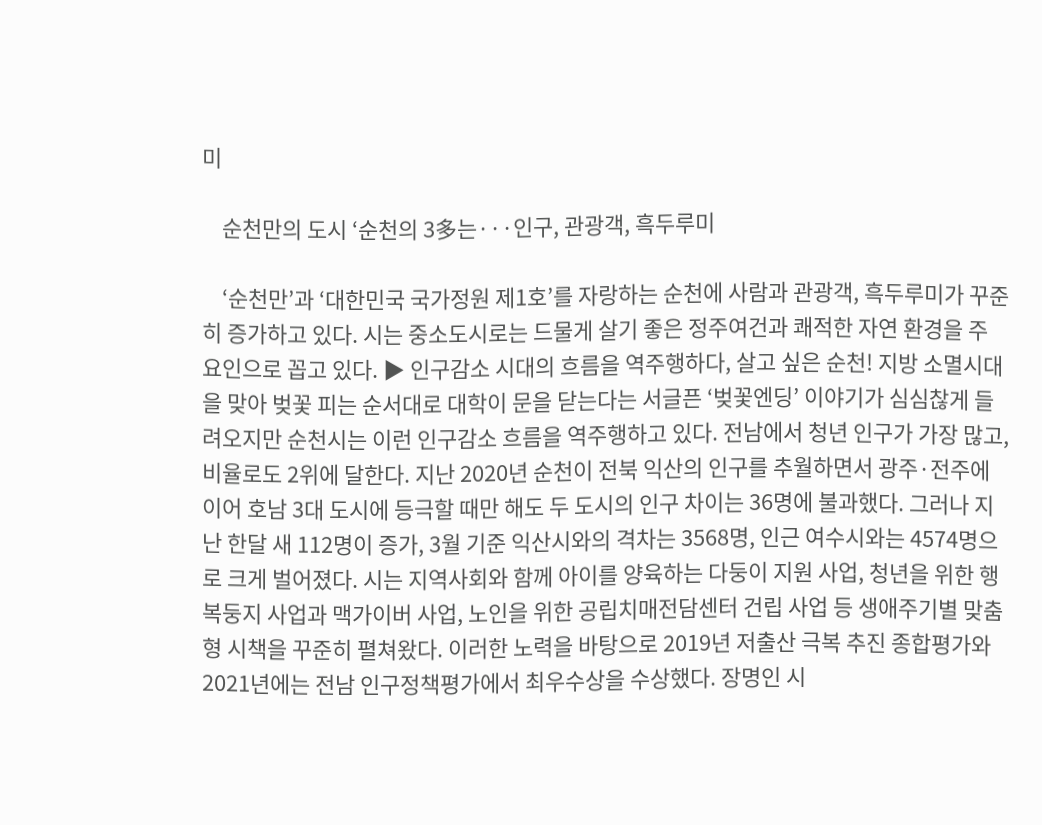미

    순천만의 도시 ‘순천의 3多는···인구, 관광객, 흑두루미

    ‘순천만’과 ‘대한민국 국가정원 제1호’를 자랑하는 순천에 사람과 관광객, 흑두루미가 꾸준히 증가하고 있다. 시는 중소도시로는 드물게 살기 좋은 정주여건과 쾌적한 자연 환경을 주 요인으로 꼽고 있다. ▶ 인구감소 시대의 흐름을 역주행하다, 살고 싶은 순천! 지방 소멸시대을 맞아 벚꽃 피는 순서대로 대학이 문을 닫는다는 서글픈 ‘벚꽃엔딩’ 이야기가 심심찮게 들려오지만 순천시는 이런 인구감소 흐름을 역주행하고 있다. 전남에서 청년 인구가 가장 많고, 비율로도 2위에 달한다. 지난 2020년 순천이 전북 익산의 인구를 추월하면서 광주·전주에 이어 호남 3대 도시에 등극할 때만 해도 두 도시의 인구 차이는 36명에 불과했다. 그러나 지난 한달 새 112명이 증가, 3월 기준 익산시와의 격차는 3568명, 인근 여수시와는 4574명으로 크게 벌어졌다. 시는 지역사회와 함께 아이를 양육하는 다둥이 지원 사업, 청년을 위한 행복둥지 사업과 맥가이버 사업, 노인을 위한 공립치매전담센터 건립 사업 등 생애주기별 맞춤형 시책을 꾸준히 펼쳐왔다. 이러한 노력을 바탕으로 2019년 저출산 극복 추진 종합평가와 2021년에는 전남 인구정책평가에서 최우수상을 수상했다. 장명인 시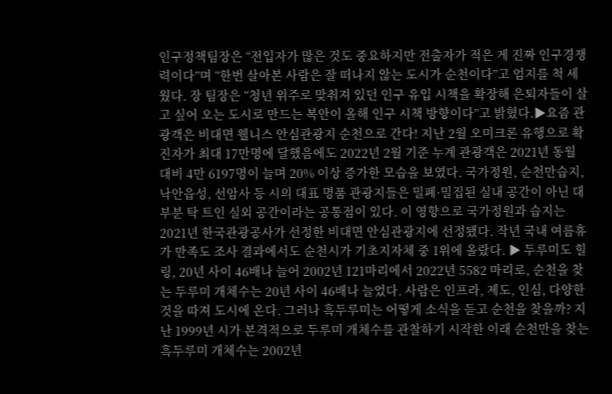인구정책팀장은 “전입자가 많은 것도 중요하지만 전출자가 적은 게 진짜 인구경쟁력이다”며 “한번 살아본 사람은 잘 떠나지 않는 도시가 순천이다”고 엄지를 척 세웠다. 장 팀장은 “청년 위주로 맞춰져 있던 인구 유입 시책을 확장해 은퇴자들이 살고 싶어 오는 도시로 만드는 복안이 올해 인구 시책 방향이다”고 밝혔다.▶요즘 관광객은 비대면 웰니스 안심관광지 순천으로 간다! 지난 2월 오미크론 유행으로 확진자가 최대 17만명에 달했음에도 2022년 2월 기준 누계 관광객은 2021년 동월 대비 4만 6197명이 늘며 20% 이상 증가한 모습을 보였다. 국가정원, 순천만습지, 낙안읍성, 선암사 등 시의 대표 명품 관광지들은 밀폐·밀집된 실내 공간이 아닌 대부분 탁 트인 실외 공간이라는 공통점이 있다. 이 영향으로 국가정원과 습지는 2021년 한국관광공사가 선정한 비대면 안심관광지에 선정됐다. 작년 국내 여름휴가 만족도 조사 결과에서도 순천시가 기초지자체 중 1위에 올랐다. ▶ 두루미도 힐링, 20년 사이 46배나 늘어 2002년 121마리에서 2022년 5582 마리로, 순천을 찾는 두루미 개체수는 20년 사이 46배나 늘었다. 사람은 인프라, 제도, 인심, 다양한 것을 따져 도시에 온다. 그러나 흑두루미는 어떻게 소식을 듣고 순천을 찾을까? 지난 1999년 시가 본격적으로 두루미 개체수를 관찰하기 시작한 이래 순천만을 찾는 흑두루미 개체수는 2002년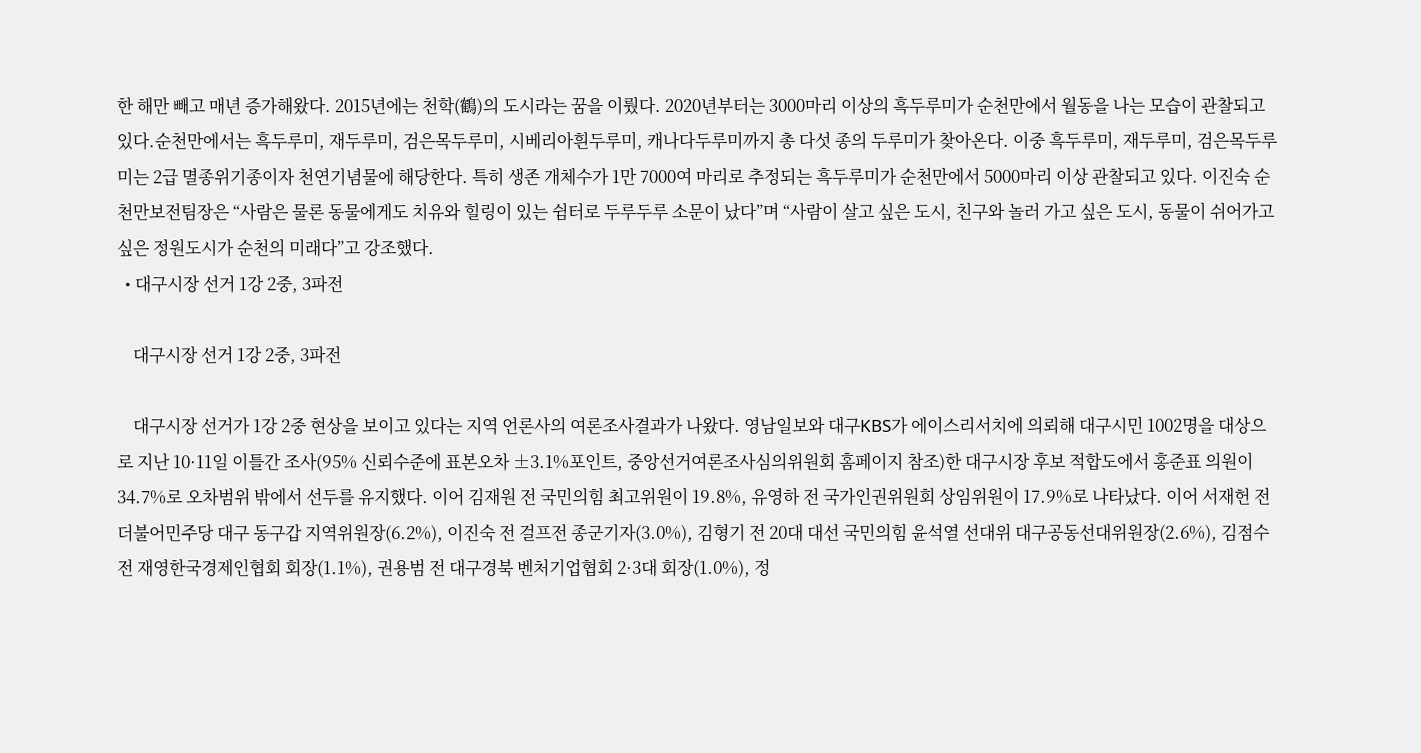한 해만 빼고 매년 증가해왔다. 2015년에는 천학(鶴)의 도시라는 꿈을 이뤘다. 2020년부터는 3000마리 이상의 흑두루미가 순천만에서 월동을 나는 모습이 관찰되고 있다.순천만에서는 흑두루미, 재두루미, 검은목두루미, 시베리아흰두루미, 캐나다두루미까지 총 다섯 종의 두루미가 찾아온다. 이중 흑두루미, 재두루미, 검은목두루미는 2급 멸종위기종이자 천연기념물에 해당한다. 특히 생존 개체수가 1만 7000여 마리로 추정되는 흑두루미가 순천만에서 5000마리 이상 관찰되고 있다. 이진숙 순천만보전팀장은 “사람은 물론 동물에게도 치유와 힐링이 있는 쉼터로 두루두루 소문이 났다”며 “사람이 살고 싶은 도시, 친구와 놀러 가고 싶은 도시, 동물이 쉬어가고 싶은 정원도시가 순천의 미래다”고 강조했다.
  • 대구시장 선거 1강 2중, 3파전

    대구시장 선거 1강 2중, 3파전

    대구시장 선거가 1강 2중 현상을 보이고 있다는 지역 언론사의 여론조사결과가 나왔다. 영남일보와 대구KBS가 에이스리서치에 의뢰해 대구시민 1002명을 대상으로 지난 10·11일 이틀간 조사(95% 신뢰수준에 표본오차 ±3.1%포인트, 중앙선거여론조사심의위원회 홈페이지 참조)한 대구시장 후보 적합도에서 홍준표 의원이 34.7%로 오차범위 밖에서 선두를 유지했다. 이어 김재원 전 국민의힘 최고위원이 19.8%, 유영하 전 국가인권위원회 상임위원이 17.9%로 나타났다. 이어 서재헌 전 더불어민주당 대구 동구갑 지역위원장(6.2%), 이진숙 전 걸프전 종군기자(3.0%), 김형기 전 20대 대선 국민의힘 윤석열 선대위 대구공동선대위원장(2.6%), 김점수 전 재영한국경제인협회 회장(1.1%), 권용범 전 대구경북 벤처기업협회 2·3대 회장(1.0%), 정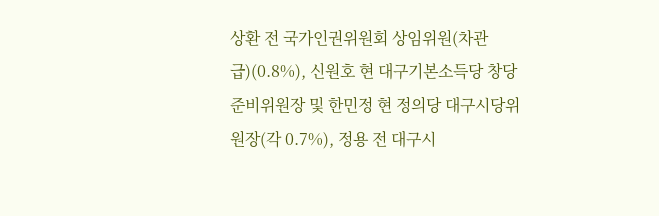상환 전 국가인권위원회 상임위원(차관급)(0.8%), 신원호 현 대구기본소득당 창당준비위원장 및 한민정 현 정의당 대구시당위원장(각 0.7%), 정용 전 대구시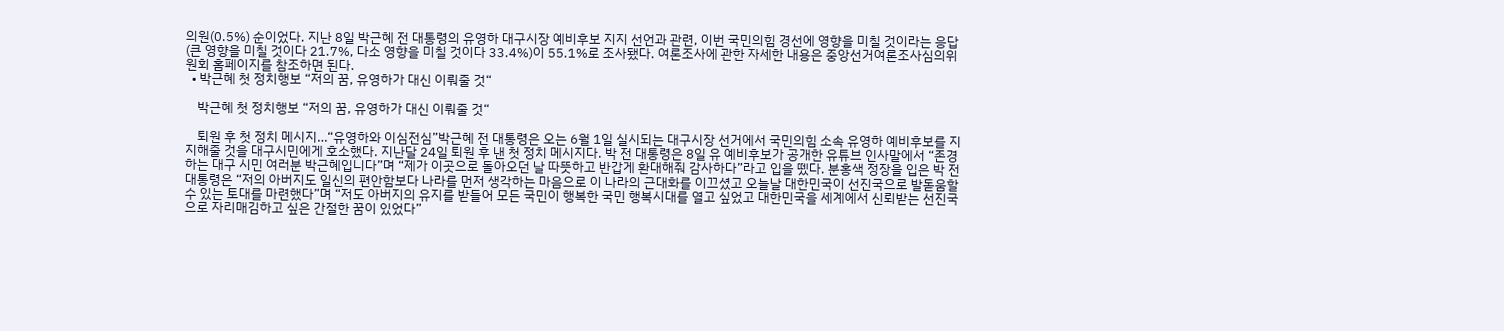의원(0.5%) 순이었다. 지난 8일 박근혜 전 대통령의 유영하 대구시장 예비후보 지지 선언과 관련, 이번 국민의힘 경선에 영향을 미칠 것이라는 응답(큰 영향을 미칠 것이다 21.7%, 다소 영향을 미칠 것이다 33.4%)이 55.1%로 조사됐다. 여론조사에 관한 자세한 내용은 중앙선거여론조사심의위원회 홈페이지를 참조하면 된다.
  • 박근혜 첫 정치행보 “저의 꿈, 유영하가 대신 이뤄줄 것“

    박근혜 첫 정치행보 “저의 꿈, 유영하가 대신 이뤄줄 것“

    퇴원 후 첫 정치 메시지…“유영하와 이심전심”박근혜 전 대통령은 오는 6월 1일 실시되는 대구시장 선거에서 국민의힘 소속 유영하 예비후보를 지지해줄 것을 대구시민에게 호소했다. 지난달 24일 퇴원 후 낸 첫 정치 메시지다. 박 전 대통령은 8일 유 예비후보가 공개한 유튜브 인사말에서 “존경하는 대구 시민 여러분 박근혜입니다”며 “제가 이곳으로 돌아오던 날 따뜻하고 반갑게 환대해줘 감사하다”라고 입을 뗐다. 분홍색 정장을 입은 박 전 대통령은 “저의 아버지도 일신의 편안함보다 나라를 먼저 생각하는 마음으로 이 나라의 근대화를 이끄셨고 오늘날 대한민국이 선진국으로 발돋움할 수 있는 토대를 마련했다”며 “저도 아버지의 유지를 받들어 모든 국민이 행복한 국민 행복시대를 열고 싶었고 대한민국을 세계에서 신뢰받는 선진국으로 자리매김하고 싶은 간절한 꿈이 있었다”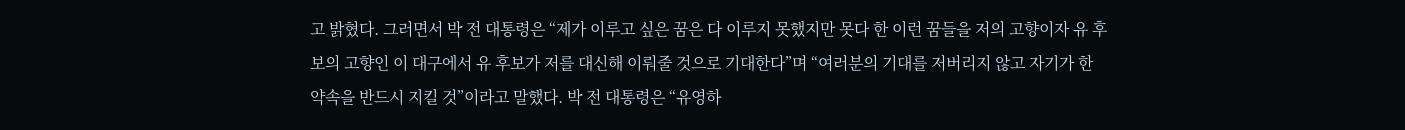고 밝혔다. 그러면서 박 전 대통령은 “제가 이루고 싶은 꿈은 다 이루지 못했지만 못다 한 이런 꿈들을 저의 고향이자 유 후보의 고향인 이 대구에서 유 후보가 저를 대신해 이뤄줄 것으로 기대한다”며 “여러분의 기대를 저버리지 않고 자기가 한 약속을 반드시 지킬 것”이라고 말했다. 박 전 대통령은 “유영하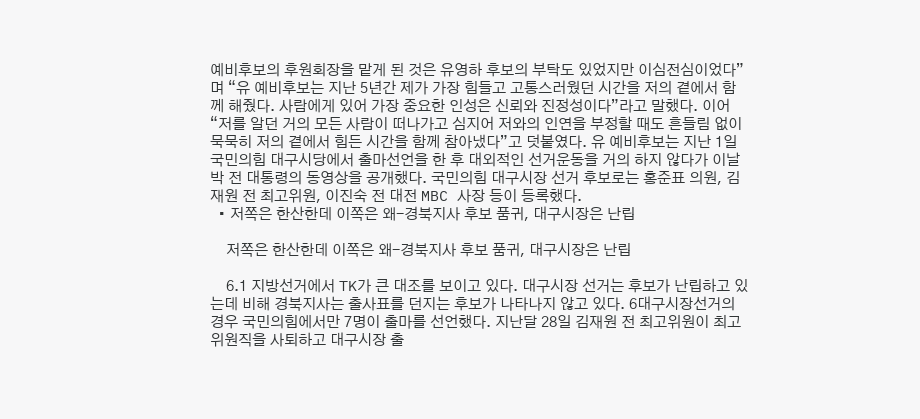예비후보의 후원회장을 맡게 된 것은 유영하 후보의 부탁도 있었지만 이심전심이었다”며 “유 예비후보는 지난 5년간 제가 가장 힘들고 고통스러웠던 시간을 저의 곁에서 함께 해줬다. 사람에게 있어 가장 중요한 인성은 신뢰와 진정성이다”라고 말했다. 이어 “저를 알던 거의 모든 사람이 떠나가고 심지어 저와의 인연을 부정할 때도 흔들림 없이 묵묵히 저의 곁에서 힘든 시간을 함께 참아냈다”고 덧붙였다. 유 예비후보는 지난 1일 국민의힘 대구시당에서 출마선언을 한 후 대외적인 선거운동을 거의 하지 않다가 이날 박 전 대통령의 동영상을 공개했다. 국민의힘 대구시장 선거 후보로는 홍준표 의원, 김재원 전 최고위원, 이진숙 전 대전 MBC 사장 등이 등록했다.
  • 저쪽은 한산한데 이쪽은 왜-경북지사 후보 품귀, 대구시장은 난립

    저쪽은 한산한데 이쪽은 왜-경북지사 후보 품귀, 대구시장은 난립

    6.1 지방선거에서 TK가 큰 대조를 보이고 있다. 대구시장 선거는 후보가 난립하고 있는데 비해 경북지사는 출사표를 던지는 후보가 나타나지 않고 있다. 6대구시장선거의 경우 국민의힘에서만 7명이 출마를 선언했다. 지난달 28일 김재원 전 최고위원이 최고위원직을 사퇴하고 대구시장 출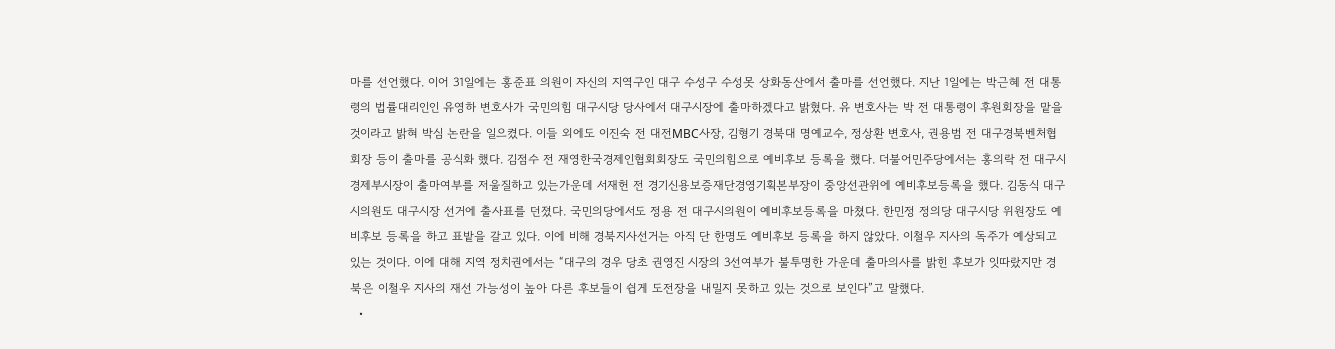마를 선언했다. 이어 31일에는 홍준표 의원이 자신의 지역구인 대구 수성구 수성못 상화동산에서 출마를 선언했다. 지난 1일에는 박근혜 전 대통령의 법률대리인인 유영하 변호사가 국민의힘 대구시당 당사에서 대구시장에 출마하겠다고 밝혔다. 유 변호사는 박 전 대통령이 후원회장을 맡을 것이라고 밝혀 박심 논란을 일으켰다. 이들 외에도 이진숙 전 대전MBC사장, 김형기 경북대 명예교수, 정상환 변호사, 권용범 전 대구경북벤처협회장 등이 출마를 공식화 했다. 김점수 전 재영한국경제인협회회장도 국민의힘으로 예비후보 등록을 했다. 더불어민주당에서는 홍의락 전 대구시경제부시장이 출마여부를 저울질하고 있는가운데 서재헌 전 경기신용보증재단경영기획본부장이 중앙선관위에 예비후보등록을 했다. 김동식 대구시의원도 대구시장 선거에 출사표를 던졌다. 국민의당에서도 정용 전 대구시의원이 예비후보등록을 마쳤다. 한민정 정의당 대구시당 위원장도 예비후보 등록을 하고 표밭을 갈고 있다. 이에 비해 경북지사선거는 아직 단 한명도 예비후보 등록을 하지 않았다. 이철우 지사의 독주가 예상되고 있는 것이다. 이에 대해 지역 정치권에서는 “대구의 경우 당초 권영진 시장의 3선여부가 불투명한 가운데 출마의사를 밝힌 후보가 잇따랐지만 경북은 이철우 지사의 재선 가능성이 높아 다른 후보들이 쉽게 도전장을 내밀지 못하고 있는 것으로 보인다”고 말했다.
  •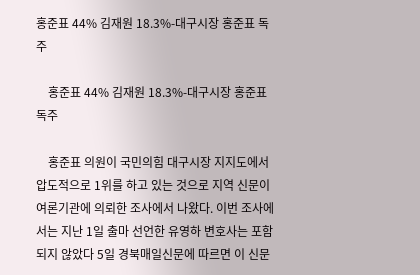홍준표 44% 김재원 18.3%-대구시장 홍준표 독주

    홍준표 44% 김재원 18.3%-대구시장 홍준표 독주

    홍준표 의원이 국민의힘 대구시장 지지도에서 압도적으로 1위를 하고 있는 것으로 지역 신문이 여론기관에 의뢰한 조사에서 나왔다. 이번 조사에서는 지난 1일 출마 선언한 유영하 변호사는 포함되지 않았다 5일 경북매일신문에 따르면 이 신문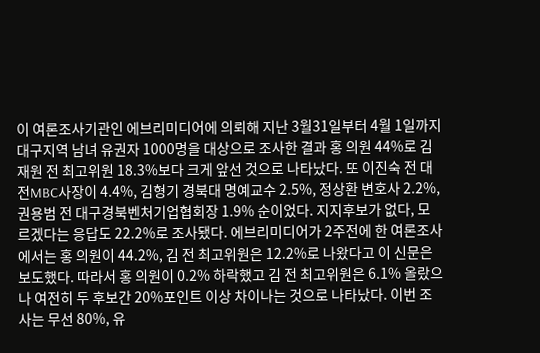이 여론조사기관인 에브리미디어에 의뢰해 지난 3월31일부터 4월 1일까지 대구지역 남녀 유권자 1000명을 대상으로 조사한 결과 홍 의원 44%로 김재원 전 최고위원 18.3%보다 크게 앞선 것으로 나타났다. 또 이진숙 전 대전MBC사장이 4.4%, 김형기 경북대 명예교수 2.5%, 정상환 변호사 2.2%, 권용범 전 대구경북벤처기업협회장 1.9% 순이었다. 지지후보가 없다, 모르겠다는 응답도 22.2%로 조사됐다. 에브리미디어가 2주전에 한 여론조사에서는 홍 의원이 44.2%, 김 전 최고위원은 12.2%로 나왔다고 이 신문은 보도했다. 따라서 홍 의원이 0.2% 하락했고 김 전 최고위원은 6.1% 올랐으나 여전히 두 후보간 20%포인트 이상 차이나는 것으로 나타났다. 이번 조사는 무선 80%, 유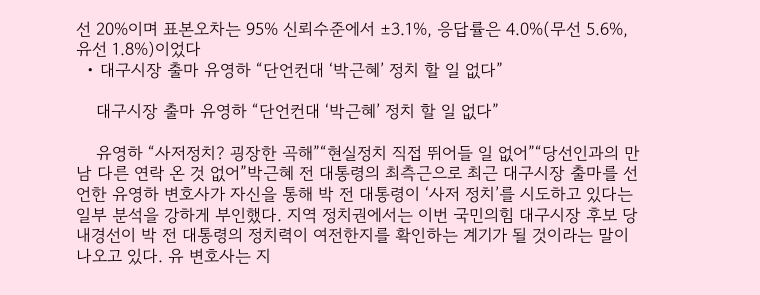선 20%이며 표본오차는 95% 신뢰수준에서 ±3.1%, 응답률은 4.0%(무선 5.6%, 유선 1.8%)이었다
  • 대구시장 출마 유영하 “단언컨대 ‘박근혜’ 정치 할 일 없다”

    대구시장 출마 유영하 “단언컨대 ‘박근혜’ 정치 할 일 없다”

    유영하 “사저정치? 굉장한 곡해”“현실정치 직접 뛰어들 일 없어”“당선인과의 만남 다른 연락 온 것 없어”박근혜 전 대통령의 최측근으로 최근 대구시장 출마를 선언한 유영하 변호사가 자신을 통해 박 전 대통령이 ‘사저 정치’를 시도하고 있다는 일부 분석을 강하게 부인했다. 지역 정치권에서는 이번 국민의힘 대구시장 후보 당내경선이 박 전 대통령의 정치력이 여전한지를 확인하는 계기가 될 것이라는 말이 나오고 있다. 유 변호사는 지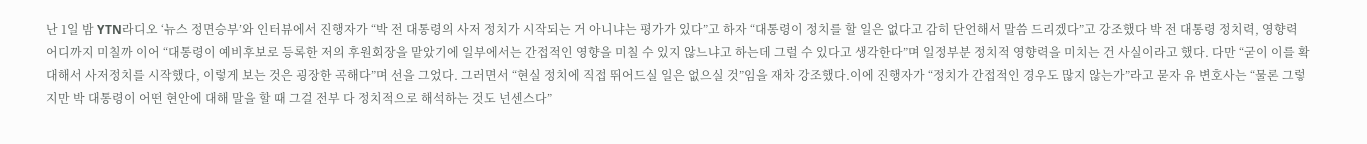난 1일 밤 YTN라디오 ‘뉴스 정면승부’와 인터뷰에서 진행자가 “박 전 대통령의 사저 정치가 시작되는 거 아니냐는 평가가 있다”고 하자 “대통령이 정치를 할 일은 없다고 감히 단언해서 말씀 드리겠다”고 강조했다 박 전 대통령 정치력, 영향력 어디까지 미칠까 이어 “대통령이 예비후보로 등록한 저의 후원회장을 맡았기에 일부에서는 간접적인 영향을 미칠 수 있지 않느냐고 하는데 그럴 수 있다고 생각한다”며 일정부분 정치적 영향력을 미치는 건 사실이라고 했다. 다만 “굳이 이를 확대해서 사저정치를 시작했다, 이렇게 보는 것은 굉장한 곡해다”며 선을 그었다. 그러면서 “현실 정치에 직접 뛰어드실 일은 없으실 것”임을 재차 강조했다.이에 진행자가 “정치가 간접적인 경우도 많지 않는가”라고 묻자 유 변호사는 “물론 그렇지만 박 대통령이 어떤 현안에 대해 말을 할 때 그걸 전부 다 정치적으로 해석하는 것도 넌센스다”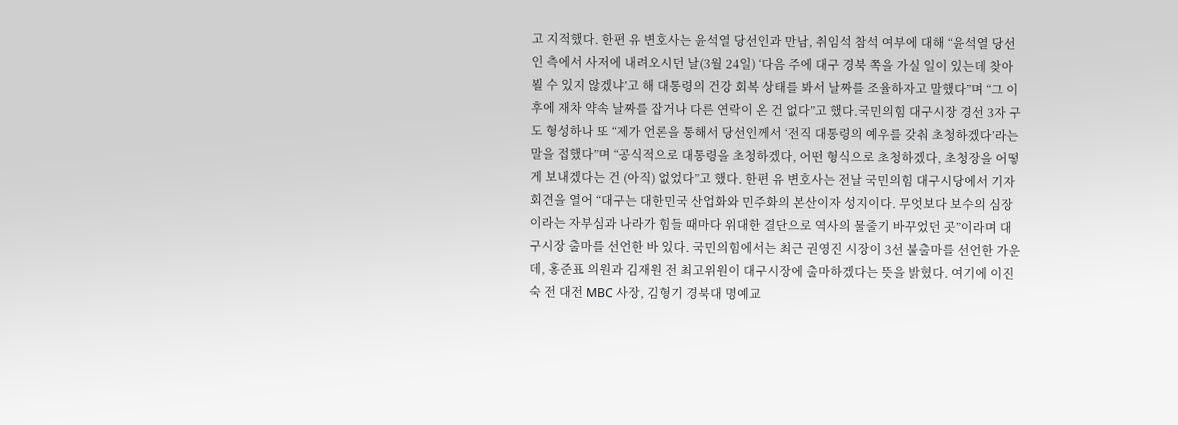고 지적했다. 한편 유 변호사는 윤석열 당선인과 만남, 취임석 참석 여부에 대해 “윤석열 당선인 측에서 사저에 내려오시던 날(3월 24일) ‘다음 주에 대구 경북 쪽을 가실 일이 있는데 찾아뵐 수 있지 않겠냐’고 해 대통령의 건강 회복 상태를 봐서 날짜를 조율하자고 말했다”며 “그 이후에 재차 약속 날짜를 잡거나 다른 연락이 온 건 없다”고 했다.국민의힘 대구시장 경선 3자 구도 형성하나 또 “제가 언론을 통해서 당선인께서 ‘전직 대통령의 예우를 갖춰 초청하겠다’라는 말을 접했다”며 “공식적으로 대통령을 초청하겠다, 어떤 형식으로 초청하겠다, 초청장을 어떻게 보내겠다는 건 (아직) 없었다”고 했다. 한편 유 변호사는 전날 국민의힘 대구시당에서 기자회견을 열어 “대구는 대한민국 산업화와 민주화의 본산이자 성지이다. 무엇보다 보수의 심장이라는 자부심과 나라가 힘들 때마다 위대한 결단으로 역사의 물줄기 바꾸었던 곳”이라며 대구시장 출마를 선언한 바 있다. 국민의힘에서는 최근 권영진 시장이 3선 불출마를 선언한 가운데, 홍준표 의원과 김재원 전 최고위원이 대구시장에 출마하겠다는 뜻을 밝혔다. 여기에 이진숙 전 대전 MBC 사장, 김형기 경북대 명예교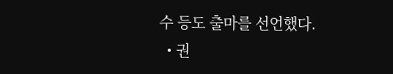수 등도 출마를 선언했다.
  • 권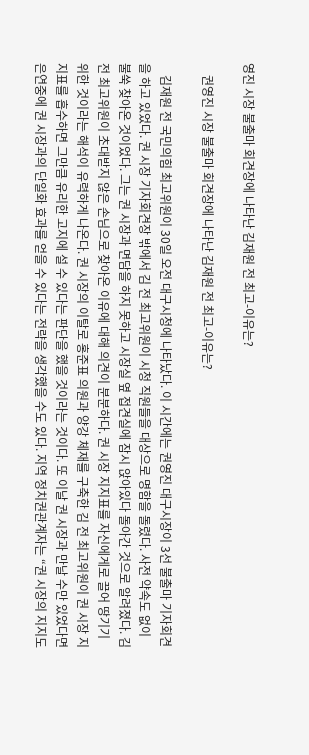영진 시장 불출마 회견장에 나타난 김재원 전 최고-이유는?

    권영진 시장 불출마 회견장에 나타난 김재원 전 최고-이유는?

    김재원 전 국민의힘 최고위원이 30일 오전 대구시청에 나타났다. 이 시간에는 권영진 대구시장이 3선 불출마 기자회견을 하고 있었다. 권 시장 기자회견장 밖에서 김 전 최고위원이 시청 직원들을 대상으로 명함을 돌렸다. 사전 약속도 없이 불쑥 찾아온 것이었다. 그는 권 시장과 면담을 하지 못하고 시장실 옆 접견실에 잠시 앉아있다 돌아간 것으로 알려졌다. 김 전 최고위원이 초대받지 않은 손님으로 찾아온 이유에 대해 의견이 분분하다. 권 시장 지지표를 자신에게로 끌어 땅기기 위한 것이라는 해석이 유력하게 나온다. 권 시장의 이탈로 홍준표 의원과 양강 체재를 구축한 김 전 최고위원이 권 시장 지지표를 흡수하면 그만큼 유리한 고지에 설 수 있다는 판단을 했을 것이라는 것이다. 또 이날 권 시장과 만날 수만 있었다면 은연중에 권 시장과의 단일화 효과를 얻을 수 있다는 전략을 생각했을 수도 있다. 지역 정치권관계자는 “권 시장의 지지도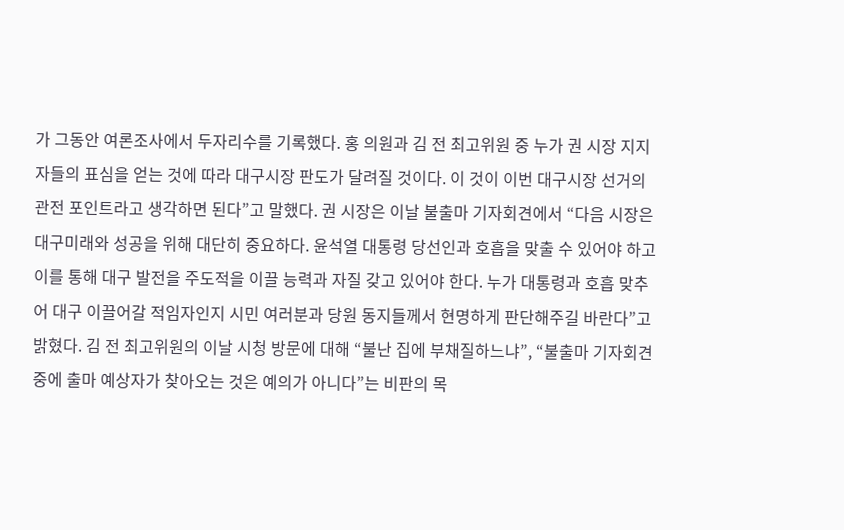가 그동안 여론조사에서 두자리수를 기록했다. 홍 의원과 김 전 최고위원 중 누가 권 시장 지지자들의 표심을 얻는 것에 따라 대구시장 판도가 달려질 것이다. 이 것이 이번 대구시장 선거의 관전 포인트라고 생각하면 된다”고 말했다. 권 시장은 이날 불출마 기자회견에서 “다음 시장은 대구미래와 성공을 위해 대단히 중요하다. 윤석열 대통령 당선인과 호흡을 맞출 수 있어야 하고 이를 통해 대구 발전을 주도적을 이끌 능력과 자질 갖고 있어야 한다. 누가 대통령과 호흡 맞추어 대구 이끌어갈 적임자인지 시민 여러분과 당원 동지들께서 현명하게 판단해주길 바란다”고 밝혔다. 김 전 최고위원의 이날 시청 방문에 대해 “불난 집에 부채질하느냐”, “불출마 기자회견 중에 출마 예상자가 찾아오는 것은 예의가 아니다”는 비판의 목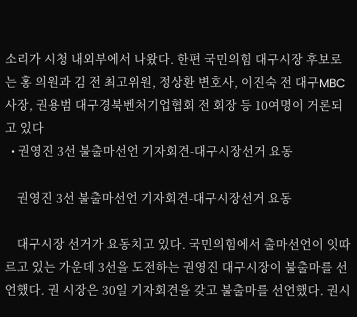소리가 시청 내외부에서 나왔다. 한편 국민의힘 대구시장 후보로는 홍 의원과 김 전 최고위원, 정상환 변호사, 이진숙 전 대구MBC사장, 권용범 대구경북벤처기업협회 전 회장 등 10여명이 거론되고 있다
  • 권영진 3선 불출마선언 기자회견-대구시장선거 요동

    권영진 3선 불출마선언 기자회견-대구시장선거 요동

    대구시장 선거가 요동치고 있다. 국민의힘에서 출마선언이 잇따르고 있는 가운데 3선을 도전하는 권영진 대구시장이 불출마를 선언했다. 권 시장은 30일 기자회견을 갖고 불출마를 선언했다. 권시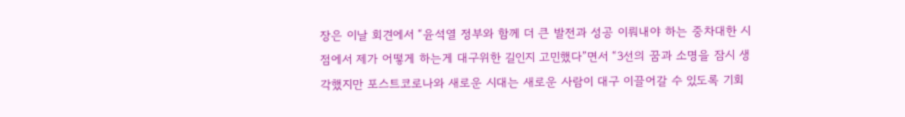장은 이날 회견에서 “윤석열 정부와 함께 더 큰 발전과 성공 이뤄내야 하는 중차대한 시점에서 제가 어떻게 하는게 대구위한 길인지 고민했다”면서 “3선의 꿈과 소명을 잠시 생각했지만 포스트코로나와 새로운 시대는 새로운 사람이 대구 이끌어갈 수 있도록 기회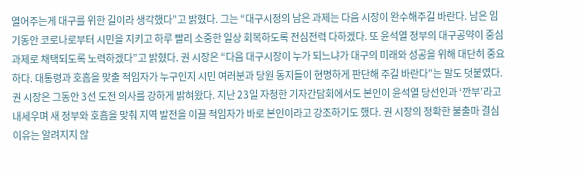열어주는게 대구를 위한 길이라 생각했다”고 밝혔다. 그는 “대구시정의 남은 과제는 다음 시장이 완수해주길 바란다. 남은 임기동안 코로나로부터 시민을 지키고 하루 빨리 소중한 일상 회복하도록 전심전력 다하겠다. 또 윤석열 정부의 대구공약이 중심과제로 채택되도록 노력하겠다”고 밝혔다. 권 시장은 “다음 대구시장이 누가 되느냐가 대구의 미래와 성공을 위해 대단히 중요하다. 대통령과 호흡을 맞출 적임자가 누구인지 시민 여러분과 당원 동지들이 현명하게 판단해 주길 바란다”는 말도 덧붙였다. 권 시장은 그동안 3선 도전 의사를 강하게 밝혀왔다. 지난 23일 자청한 기자간담회에서도 본인이 윤석열 당선인과 ‘깐부’라고 내세우며 새 정부와 호흡을 맞춰 지역 발전을 이끌 적임자가 바로 본인이라고 강조하기도 했다. 권 시장의 정확한 불출마 결심 이유는 알려지지 않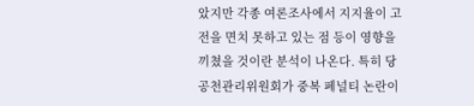았지만 각종 여론조사에서 지지율이 고전을 면치 못하고 있는 점 등이 영향을 끼쳤을 것이란 분석이 나온다. 특히 당 공천관리위원회가 중복 페널티 논란이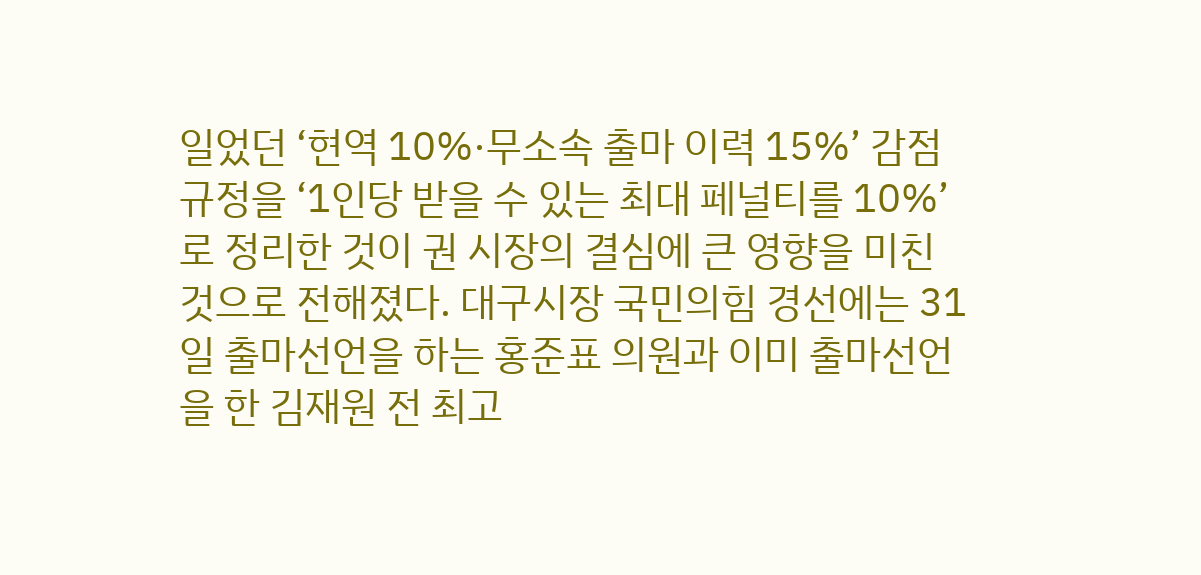일었던 ‘현역 10%·무소속 출마 이력 15%’ 감점 규정을 ‘1인당 받을 수 있는 최대 페널티를 10%’로 정리한 것이 권 시장의 결심에 큰 영향을 미친 것으로 전해졌다. 대구시장 국민의힘 경선에는 31일 출마선언을 하는 홍준표 의원과 이미 출마선언을 한 김재원 전 최고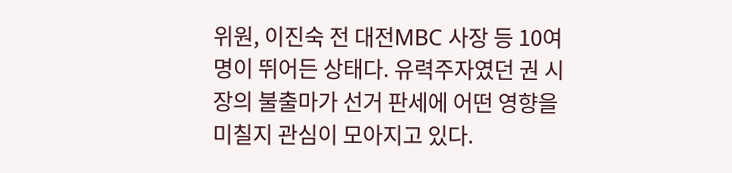위원, 이진숙 전 대전MBC 사장 등 10여명이 뛰어든 상태다. 유력주자였던 권 시장의 불출마가 선거 판세에 어떤 영향을 미칠지 관심이 모아지고 있다.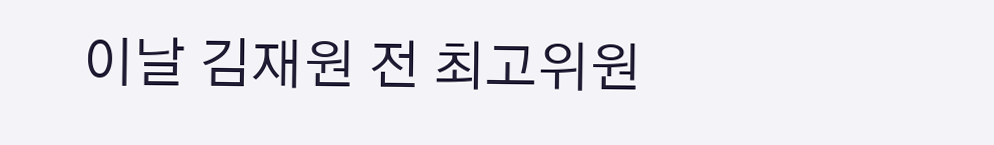이날 김재원 전 최고위원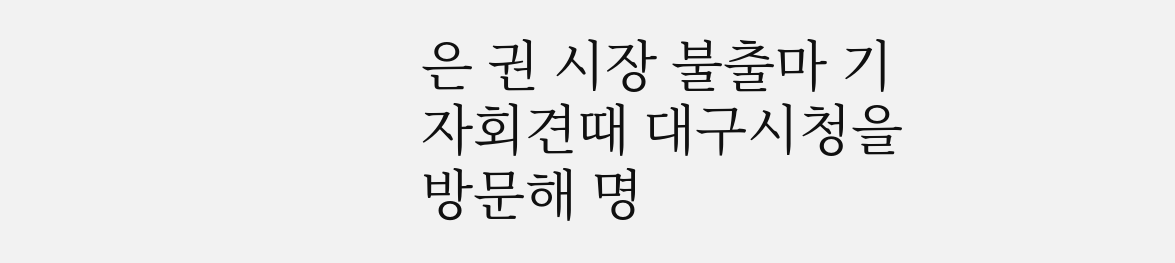은 권 시장 불출마 기자회견때 대구시청을 방문해 명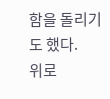함을 돌리기도 했다.
위로